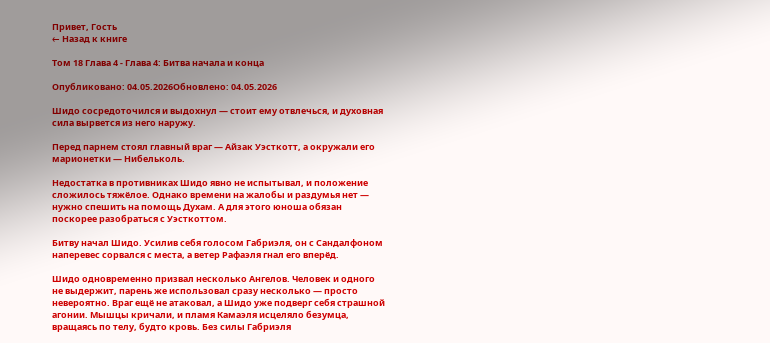Привет, Гость
← Назад к книге

Том 18 Глава 4 - Глава 4: Битва начала и конца

Опубликовано: 04.05.2026Обновлено: 04.05.2026

Шидо сосредоточился и выдохнул — стоит ему отвлечься, и духовная сила вырвется из него наружу.

Перед парнем стоял главный враг — Айзак Уэсткотт, а окружали его марионетки — Нибельколь.

Недостатка в противниках Шидо явно не испытывал, и положение сложилось тяжёлое. Однако времени на жалобы и раздумья нет — нужно спешить на помощь Духам. А для этого юноша обязан поскорее разобраться с Уэсткоттом.

Битву начал Шидо. Усилив себя голосом Габриэля, он с Сандалфоном наперевес сорвался с места, а ветер Рафаэля гнал его вперёд.

Шидо одновременно призвал несколько Ангелов. Человек и одного не выдержит, парень же использовал сразу несколько — просто невероятно. Враг ещё не атаковал, а Шидо уже подверг себя страшной агонии. Мышцы кричали, и пламя Камаэля исцеляло безумца, вращаясь по телу, будто кровь. Без силы Габриэля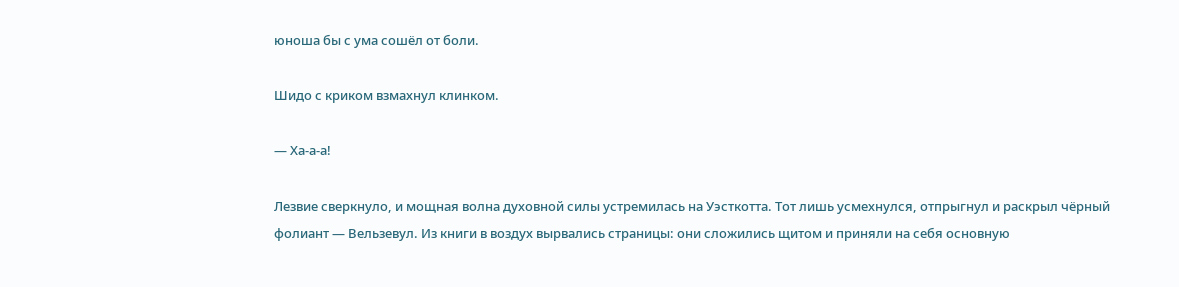юноша бы с ума сошёл от боли.

Шидо с криком взмахнул клинком.

— Ха-а-а!

Лезвие сверкнуло, и мощная волна духовной силы устремилась на Уэсткотта. Тот лишь усмехнулся, отпрыгнул и раскрыл чёрный фолиант — Вельзевул. Из книги в воздух вырвались страницы: они сложились щитом и приняли на себя основную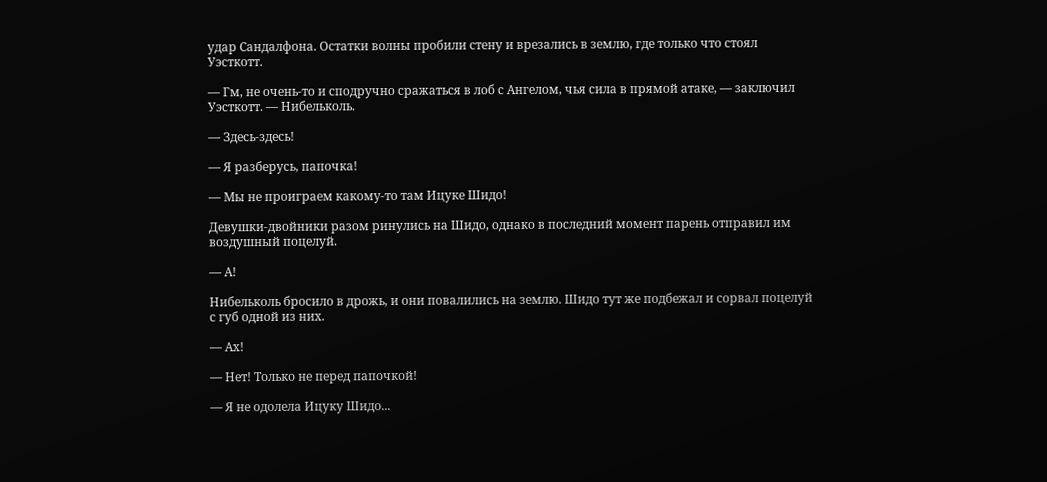удар Сандалфона. Остатки волны пробили стену и врезались в землю, где только что стоял Уэсткотт.

— Гм, не очень-то и сподручно сражаться в лоб с Ангелом, чья сила в прямой атаке, — заключил Уэсткотт. — Нибельколь.

— Здесь-здесь!

— Я разберусь, папочка!

— Мы не проиграем какому-то там Ицуке Шидо!

Девушки-двойники разом ринулись на Шидо, однако в последний момент парень отправил им воздушный поцелуй.

— А!

Нибельколь бросило в дрожь, и они повалились на землю. Шидо тут же подбежал и сорвал поцелуй с губ одной из них.

— Ах!

— Нет! Только не перед папочкой!

— Я не одолела Ицуку Шидо...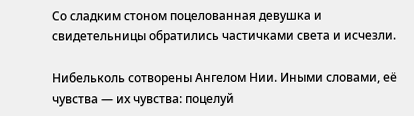Со сладким стоном поцелованная девушка и свидетельницы обратились частичками света и исчезли.

Нибельколь сотворены Ангелом Нии. Иными словами, её чувства — их чувства: поцелуй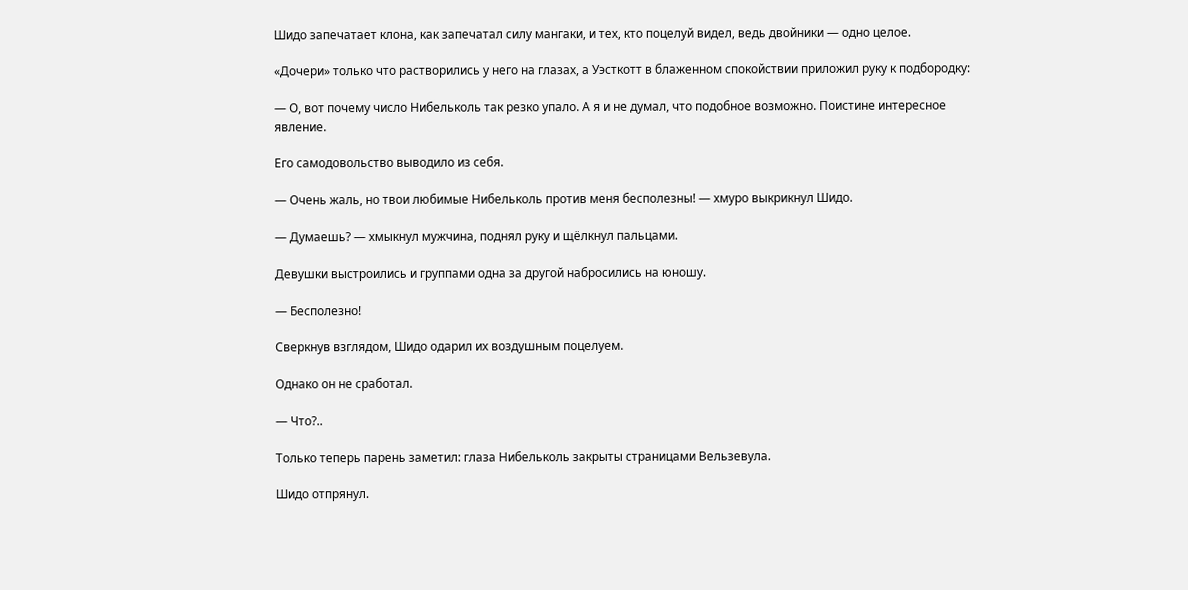Шидо запечатает клона, как запечатал силу мангаки, и тех, кто поцелуй видел, ведь двойники — одно целое.

«Дочери» только что растворились у него на глазах, а Уэсткотт в блаженном спокойствии приложил руку к подбородку:

— О, вот почему число Нибельколь так резко упало. А я и не думал, что подобное возможно. Поистине интересное явление.

Его самодовольство выводило из себя.

— Очень жаль, но твои любимые Нибельколь против меня бесполезны! — хмуро выкрикнул Шидо.

— Думаешь? — хмыкнул мужчина, поднял руку и щёлкнул пальцами.

Девушки выстроились и группами одна за другой набросились на юношу.

— Бесполезно!

Сверкнув взглядом, Шидо одарил их воздушным поцелуем.

Однако он не сработал.

— Что?..

Только теперь парень заметил: глаза Нибельколь закрыты страницами Вельзевула.

Шидо отпрянул.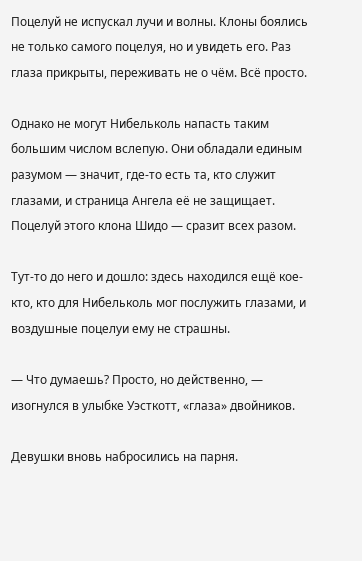Поцелуй не испускал лучи и волны. Клоны боялись не только самого поцелуя, но и увидеть его. Раз глаза прикрыты, переживать не о чём. Всё просто.

Однако не могут Нибельколь напасть таким большим числом вслепую. Они обладали единым разумом — значит, где-то есть та, кто служит глазами, и страница Ангела её не защищает. Поцелуй этого клона Шидо — сразит всех разом.

Тут-то до него и дошло: здесь находился ещё кое-кто, кто для Нибельколь мог послужить глазами, и воздушные поцелуи ему не страшны.

— Что думаешь? Просто, но действенно, — изогнулся в улыбке Уэсткотт, «глаза» двойников.

Девушки вновь набросились на парня.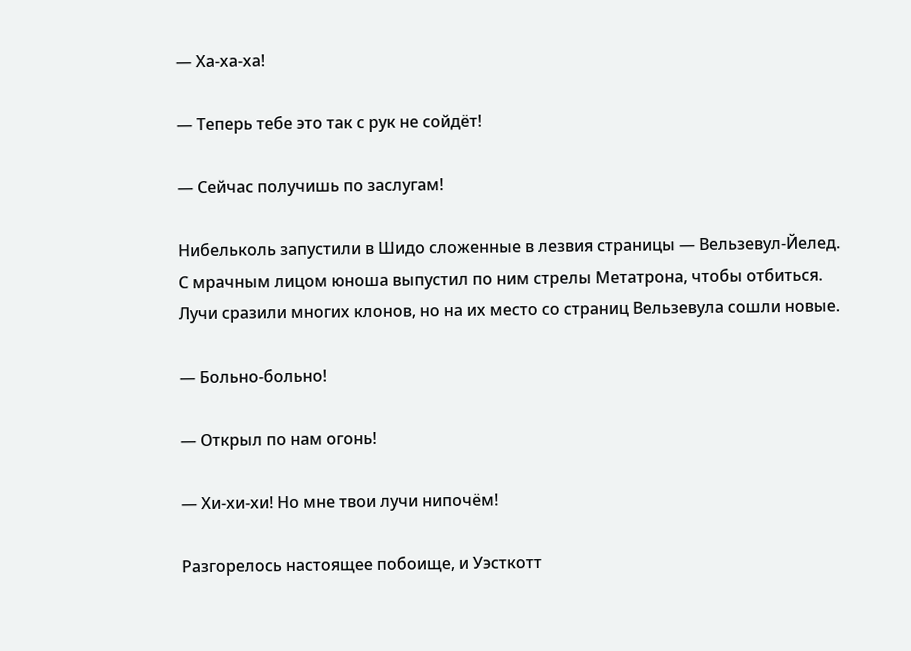— Ха-ха-ха!

— Теперь тебе это так с рук не сойдёт!

— Сейчас получишь по заслугам!

Нибельколь запустили в Шидо сложенные в лезвия страницы — Вельзевул-Йелед. С мрачным лицом юноша выпустил по ним стрелы Метатрона, чтобы отбиться. Лучи сразили многих клонов, но на их место со страниц Вельзевула сошли новые.

— Больно-больно!

— Открыл по нам огонь!

— Хи-хи-хи! Но мне твои лучи нипочём!

Разгорелось настоящее побоище, и Уэсткотт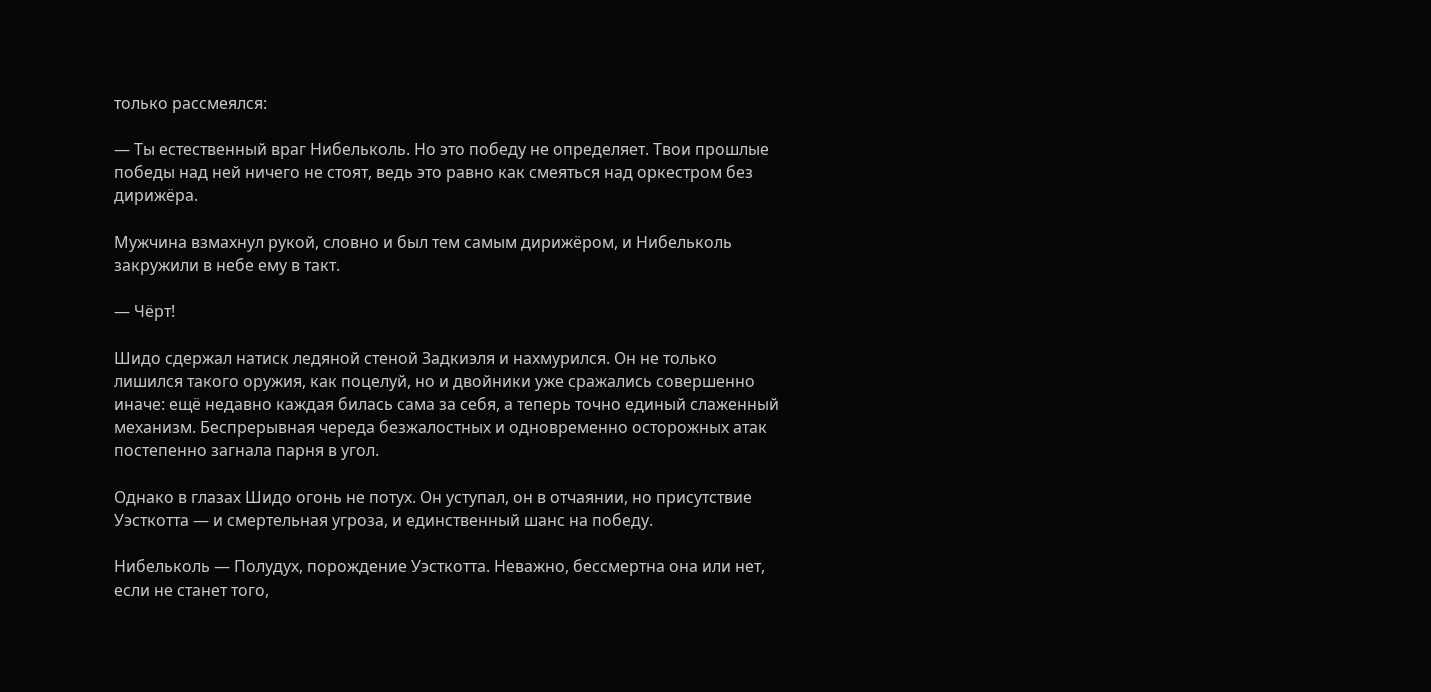только рассмеялся:

— Ты естественный враг Нибельколь. Но это победу не определяет. Твои прошлые победы над ней ничего не стоят, ведь это равно как смеяться над оркестром без дирижёра.

Мужчина взмахнул рукой, словно и был тем самым дирижёром, и Нибельколь закружили в небе ему в такт.

— Чёрт!

Шидо сдержал натиск ледяной стеной Задкиэля и нахмурился. Он не только лишился такого оружия, как поцелуй, но и двойники уже сражались совершенно иначе: ещё недавно каждая билась сама за себя, а теперь точно единый слаженный механизм. Беспрерывная череда безжалостных и одновременно осторожных атак постепенно загнала парня в угол.

Однако в глазах Шидо огонь не потух. Он уступал, он в отчаянии, но присутствие Уэсткотта — и смертельная угроза, и единственный шанс на победу.

Нибельколь — Полудух, порождение Уэсткотта. Неважно, бессмертна она или нет, если не станет того,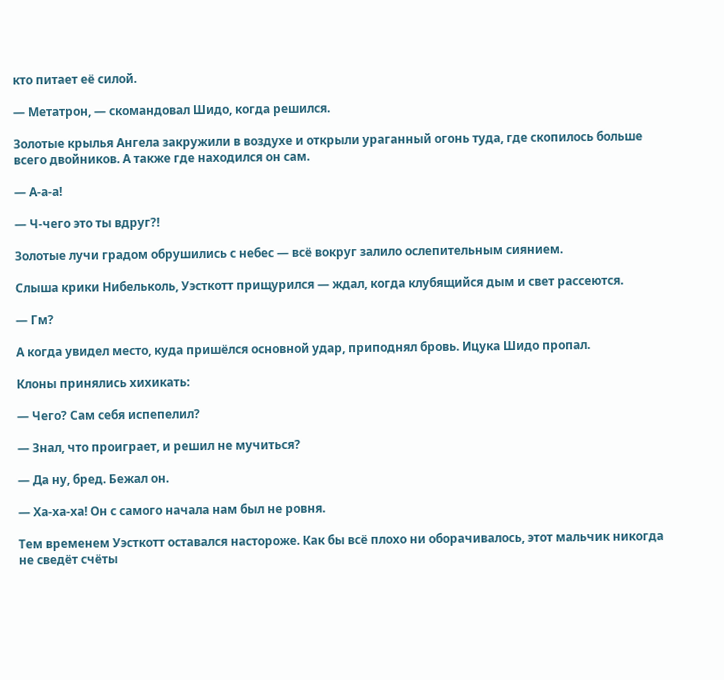кто питает её силой.

— Метатрон, — скомандовал Шидо, когда решился.

Золотые крылья Ангела закружили в воздухе и открыли ураганный огонь туда, где скопилось больше всего двойников. А также где находился он сам.

— А-а-а!

— Ч-чего это ты вдруг?!

Золотые лучи градом обрушились с небес — всё вокруг залило ослепительным сиянием.

Слыша крики Нибельколь, Уэсткотт прищурился — ждал, когда клубящийся дым и свет рассеются.

— Гм?

А когда увидел место, куда пришёлся основной удар, приподнял бровь. Ицука Шидо пропал.

Клоны принялись хихикать:

— Чего? Сам себя испепелил?

— Знал, что проиграет, и решил не мучиться?

— Да ну, бред. Бежал он.

— Ха-ха-ха! Он с самого начала нам был не ровня.

Тем временем Уэсткотт оставался настороже. Как бы всё плохо ни оборачивалось, этот мальчик никогда не сведёт счёты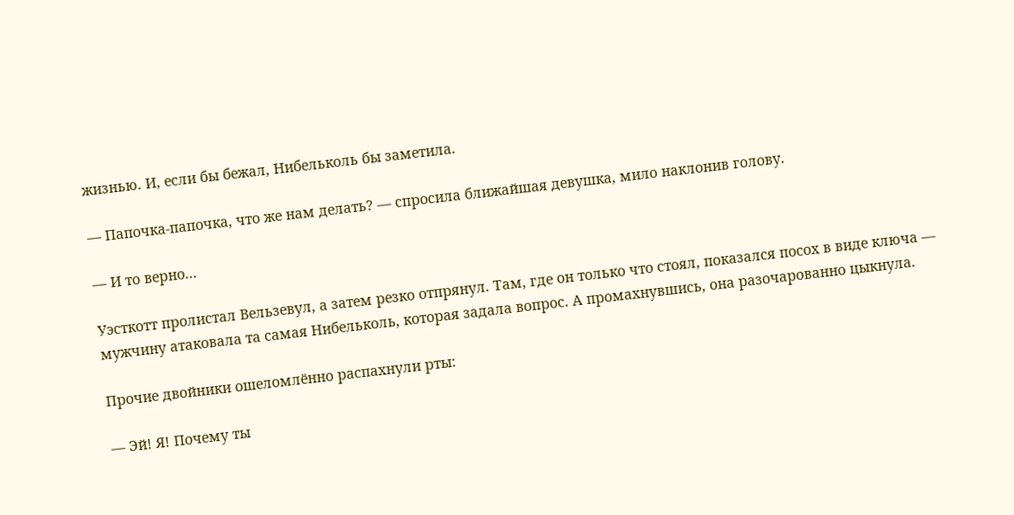жизнью. И, если бы бежал, Нибельколь бы заметила.

— Папочка-папочка, что же нам делать? — спросила ближайшая девушка, мило наклонив голову.

— И то верно...

Уэсткотт пролистал Вельзевул, а затем резко отпрянул. Там, где он только что стоял, показался посох в виде ключа — мужчину атаковала та самая Нибельколь, которая задала вопрос. А промахнувшись, она разочарованно цыкнула.

Прочие двойники ошеломлённо распахнули рты:

— Эй! Я! Почему ты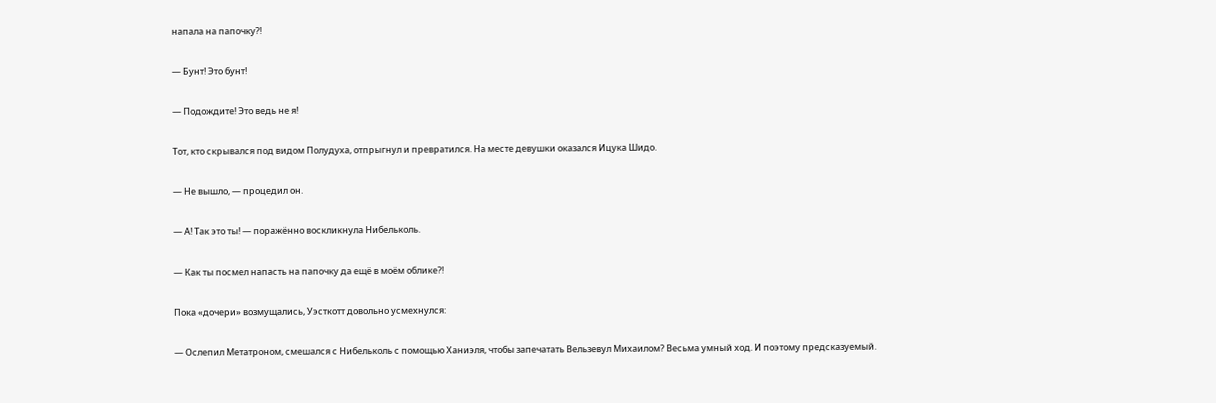напала на папочку?!

— Бунт! Это бунт!

— Подождите! Это ведь не я!

Тот, кто скрывался под видом Полудуха, отпрыгнул и превратился. На месте девушки оказался Ицука Шидо.

— Не вышло, — процедил он.

— А! Так это ты! — поражённо воскликнула Нибельколь.

— Как ты посмел напасть на папочку да ещё в моём облике?!

Пока «дочери» возмущались, Уэсткотт довольно усмехнулся:

— Ослепил Метатроном, смешался с Нибельколь с помощью Ханиэля, чтобы запечатать Вельзевул Михаилом? Весьма умный ход. И поэтому предсказуемый.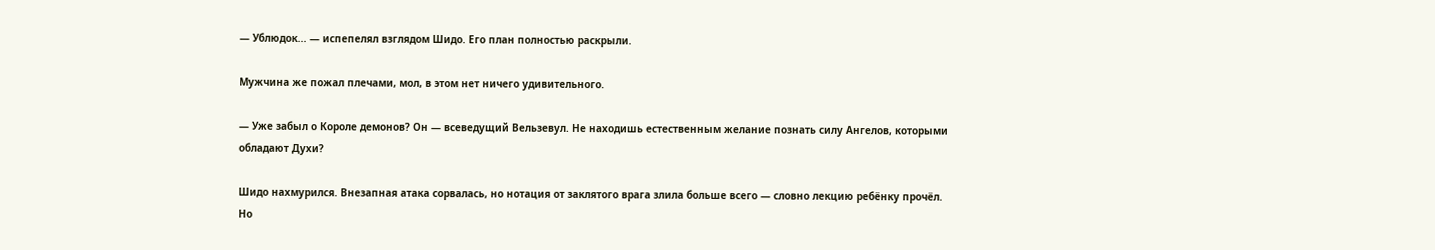— Ублюдок... — испепелял взглядом Шидо. Его план полностью раскрыли.

Мужчина же пожал плечами, мол, в этом нет ничего удивительного.

— Уже забыл о Короле демонов? Он — всеведущий Вельзевул. Не находишь естественным желание познать силу Ангелов, которыми обладают Духи?

Шидо нахмурился. Внезапная атака сорвалась, но нотация от заклятого врага злила больше всего — словно лекцию ребёнку прочёл. Но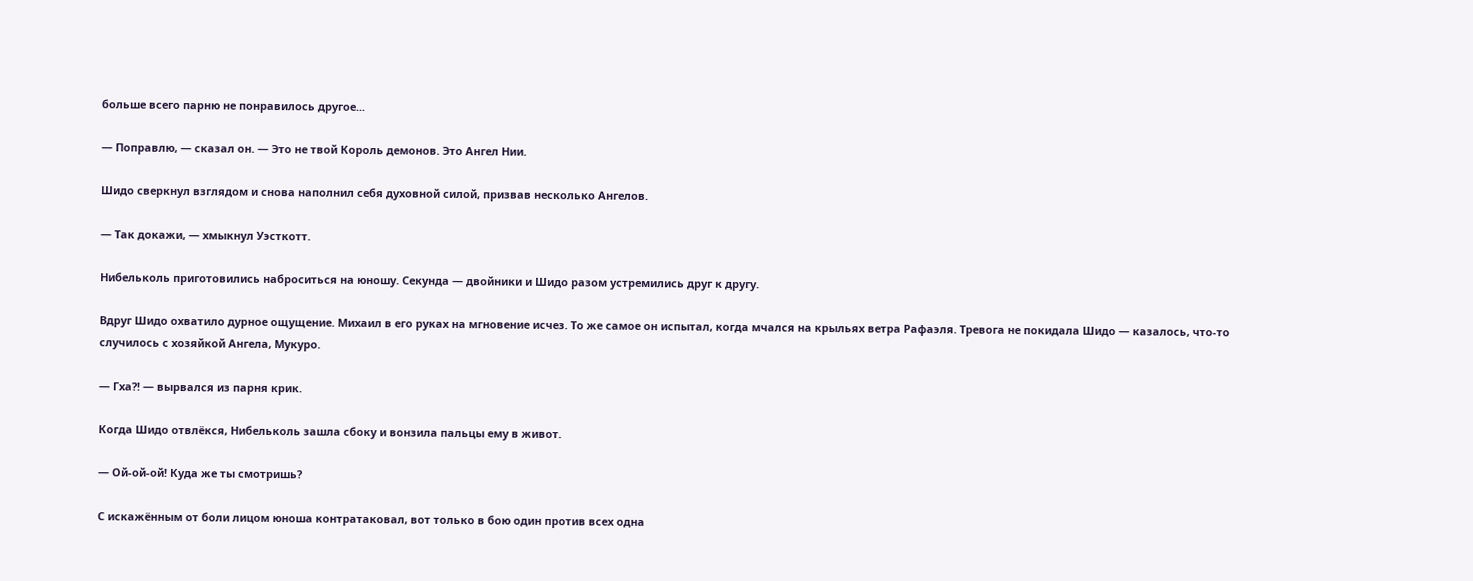больше всего парню не понравилось другое...

— Поправлю, — сказал он. — Это не твой Король демонов. Это Ангел Нии.

Шидо сверкнул взглядом и снова наполнил себя духовной силой, призвав несколько Ангелов.

— Так докажи, — хмыкнул Уэсткотт.

Нибельколь приготовились наброситься на юношу. Секунда — двойники и Шидо разом устремились друг к другу.

Вдруг Шидо охватило дурное ощущение. Михаил в его руках на мгновение исчез. То же самое он испытал, когда мчался на крыльях ветра Рафаэля. Тревога не покидала Шидо — казалось, что-то случилось с хозяйкой Ангела, Мукуро.

— Гха?! — вырвался из парня крик.

Когда Шидо отвлёкся, Нибельколь зашла сбоку и вонзила пальцы ему в живот.

— Ой-ой-ой! Куда же ты смотришь?

С искажённым от боли лицом юноша контратаковал, вот только в бою один против всех одна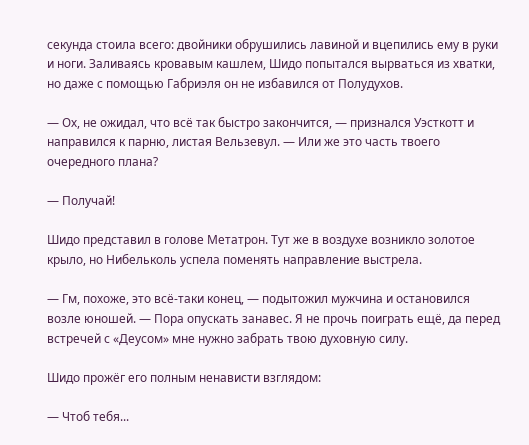секунда стоила всего: двойники обрушились лавиной и вцепились ему в руки и ноги. Заливаясь кровавым кашлем, Шидо попытался вырваться из хватки, но даже с помощью Габриэля он не избавился от Полудухов.

— Ох, не ожидал, что всё так быстро закончится, — признался Уэсткотт и направился к парню, листая Вельзевул. — Или же это часть твоего очередного плана?

— Получай!

Шидо представил в голове Метатрон. Тут же в воздухе возникло золотое крыло, но Нибельколь успела поменять направление выстрела.

— Гм, похоже, это всё-таки конец, — подытожил мужчина и остановился возле юношей. — Пора опускать занавес. Я не прочь поиграть ещё, да перед встречей с «Деусом» мне нужно забрать твою духовную силу.

Шидо прожёг его полным ненависти взглядом:

— Чтоб тебя...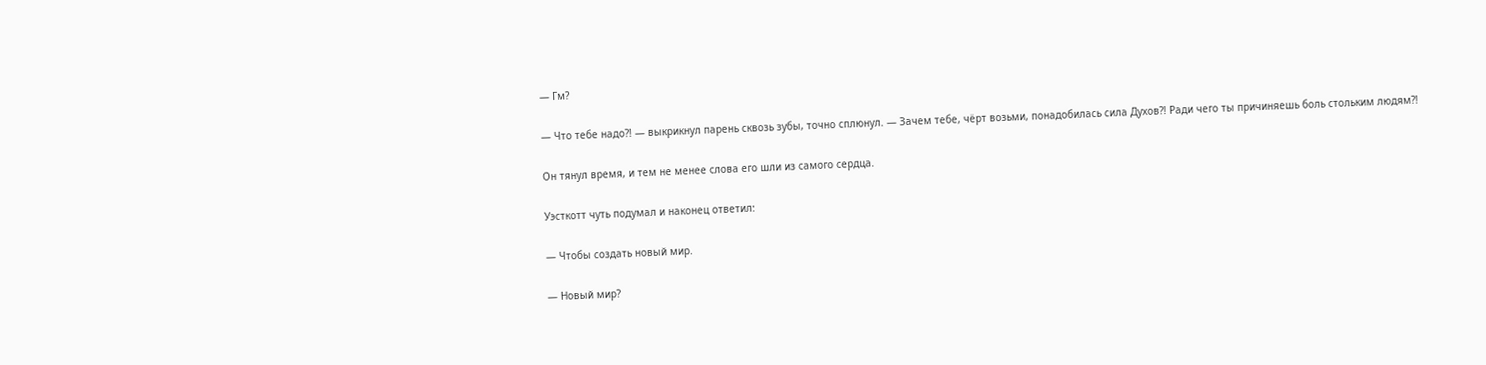— Гм?

— Что тебе надо?! — выкрикнул парень сквозь зубы, точно сплюнул. — Зачем тебе, чёрт возьми, понадобилась сила Духов?! Ради чего ты причиняешь боль стольким людям?!

Он тянул время, и тем не менее слова его шли из самого сердца.

Уэсткотт чуть подумал и наконец ответил:

— Чтобы создать новый мир.

— Новый мир?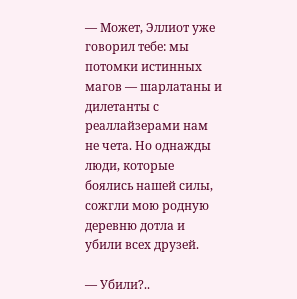— Может, Эллиот уже говорил тебе: мы потомки истинных магов — шарлатаны и дилетанты с реаллайзерами нам не чета. Но однажды люди, которые боялись нашей силы, сожгли мою родную деревню дотла и убили всех друзей.

— Убили?..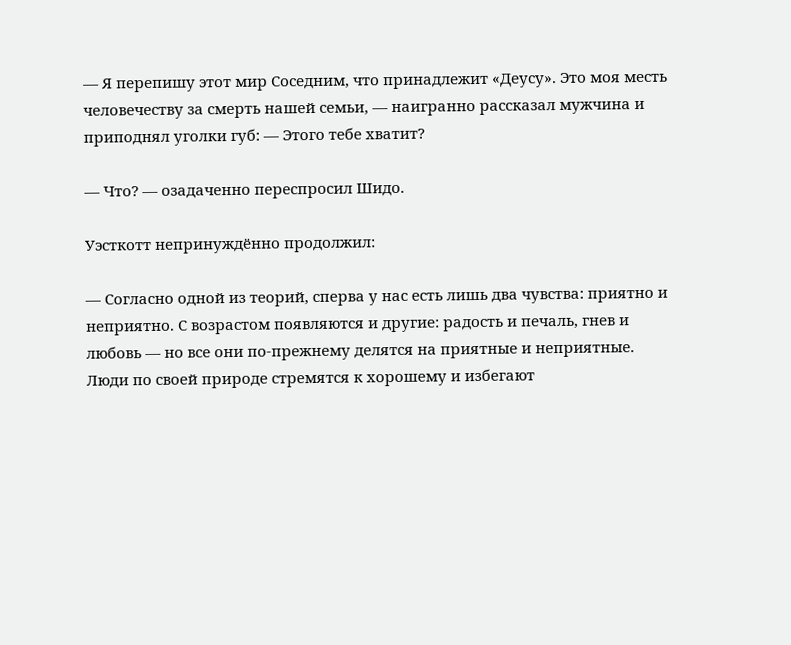— Я перепишу этот мир Соседним, что принадлежит «Деусу». Это моя месть человечеству за смерть нашей семьи, — наигранно рассказал мужчина и приподнял уголки губ: — Этого тебе хватит?

— Что? — озадаченно переспросил Шидо.

Уэсткотт непринуждённо продолжил:

— Согласно одной из теорий, сперва у нас есть лишь два чувства: приятно и неприятно. С возрастом появляются и другие: радость и печаль, гнев и любовь — но все они по-прежнему делятся на приятные и неприятные. Люди по своей природе стремятся к хорошему и избегают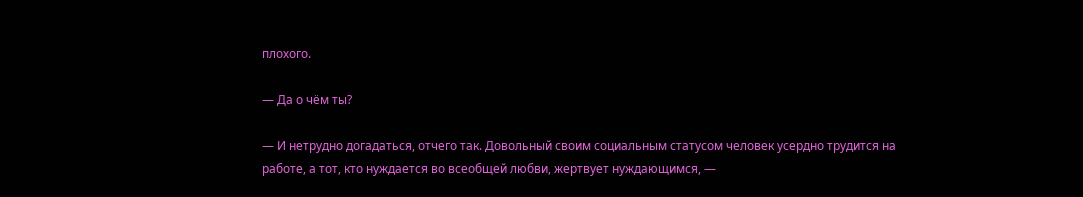плохого.

— Да о чём ты?

— И нетрудно догадаться, отчего так. Довольный своим социальным статусом человек усердно трудится на работе, а тот, кто нуждается во всеобщей любви, жертвует нуждающимся, —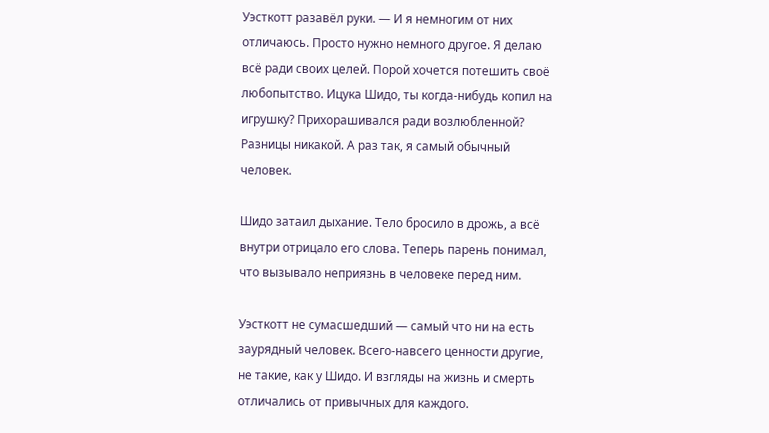Уэсткотт разавёл руки. — И я немногим от них отличаюсь. Просто нужно немного другое. Я делаю всё ради своих целей. Порой хочется потешить своё любопытство. Ицука Шидо, ты когда-нибудь копил на игрушку? Прихорашивался ради возлюбленной? Разницы никакой. А раз так, я самый обычный человек.

Шидо затаил дыхание. Тело бросило в дрожь, а всё внутри отрицало его слова. Теперь парень понимал, что вызывало неприязнь в человеке перед ним.

Уэсткотт не сумасшедший — самый что ни на есть заурядный человек. Всего-навсего ценности другие, не такие, как у Шидо. И взгляды на жизнь и смерть отличались от привычных для каждого.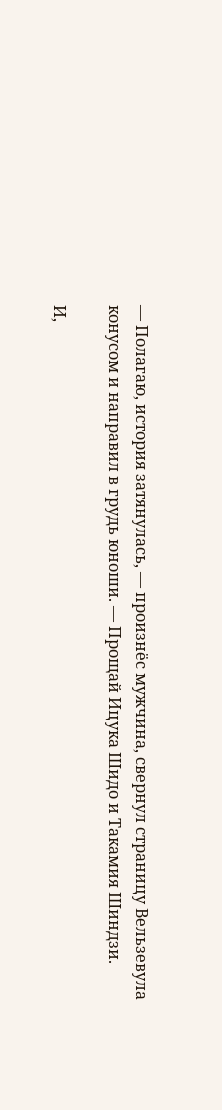— Полагаю, история затянулась, — произнёс мужчина, свернул страницу Вельзевула конусом и направил в грудь юноши. — Прощай Ицука Шидо и Такамия Шиндзи.

И,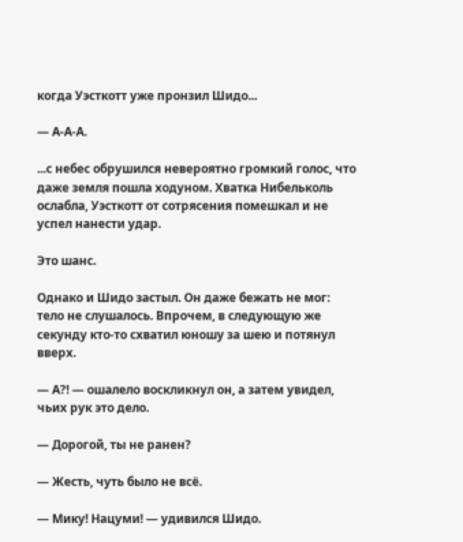когда Уэсткотт уже пронзил Шидо...

— А-А-А.

...с небес обрушился невероятно громкий голос, что даже земля пошла ходуном. Хватка Нибельколь ослабла, Уэсткотт от сотрясения помешкал и не успел нанести удар.

Это шанс.

Однако и Шидо застыл. Он даже бежать не мог: тело не слушалось. Впрочем, в следующую же секунду кто-то схватил юношу за шею и потянул вверх.

— А?! — ошалело воскликнул он, а затем увидел, чьих рук это дело.

— Дорогой, ты не ранен?

— Жесть, чуть было не всё.

— Мику! Нацуми! — удивился Шидо.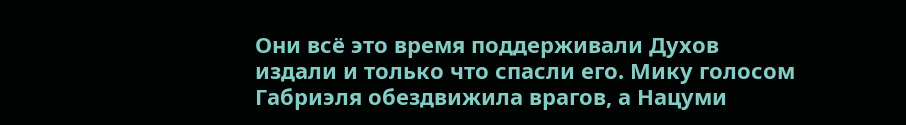Они всё это время поддерживали Духов издали и только что спасли его. Мику голосом Габриэля обездвижила врагов, а Нацуми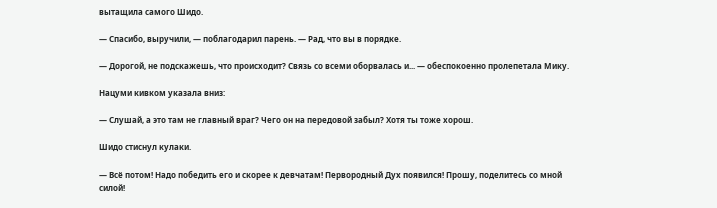вытащила самого Шидо.

— Спасибо, выручили, — поблагодарил парень. — Рад, что вы в порядке.

— Дорогой, не подскажешь, что происходит? Связь со всеми оборвалась и... — обеспокоенно пролепетала Мику.

Нацуми кивком указала вниз:

— Слушай, а это там не главный враг? Чего он на передовой забыл? Хотя ты тоже хорош.

Шидо стиснул кулаки.

— Всё потом! Надо победить его и скорее к девчатам! Первородный Дух появился! Прошу, поделитесь со мной силой!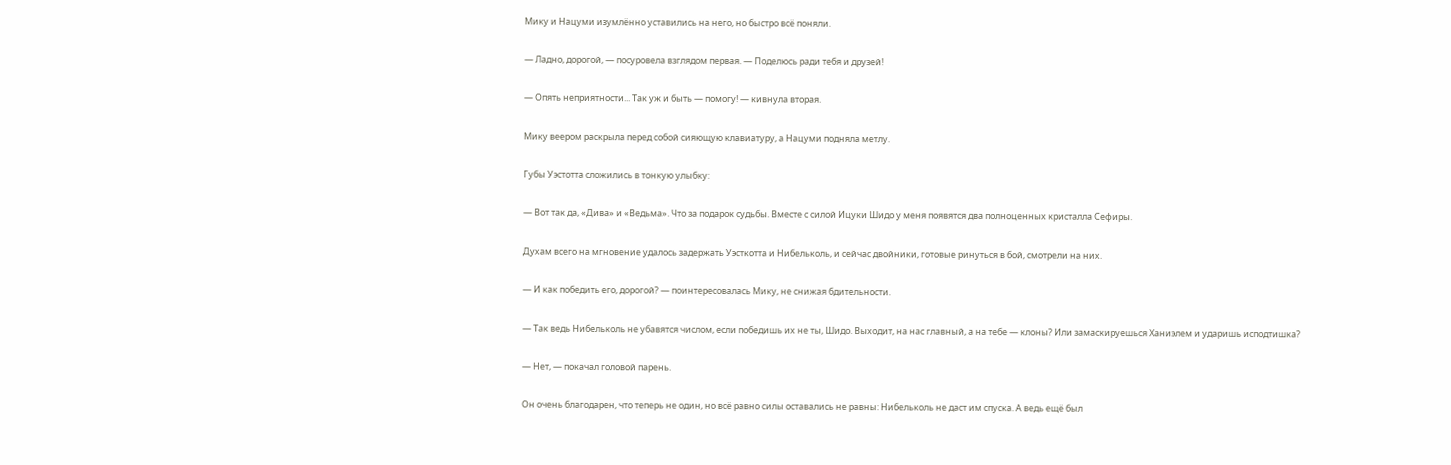Мику и Нацуми изумлённо уставились на него, но быстро всё поняли.

— Ладно, дорогой, — посуровела взглядом первая. — Поделюсь ради тебя и друзей!

— Опять неприятности... Так уж и быть — помогу! — кивнула вторая.

Мику веером раскрыла перед собой сияющую клавиатуру, а Нацуми подняла метлу.

Губы Уэстотта сложились в тонкую улыбку:

— Вот так да, «Дива» и «Ведьма». Что за подарок судьбы. Вместе с силой Ицуки Шидо у меня появятся два полноценных кристалла Сефиры.

Духам всего на мгновение удалось задержать Уэсткотта и Нибельколь, и сейчас двойники, готовые ринуться в бой, смотрели на них.

— И как победить его, дорогой? — поинтересовалась Мику, не снижая бдительности.

— Так ведь Нибельколь не убавятся числом, если победишь их не ты, Шидо. Выходит, на нас главный, а на тебе — клоны? Или замаскируешься Ханиэлем и ударишь исподтишка?

— Нет, — покачал головой парень.

Он очень благодарен, что теперь не один, но всё равно силы оставались не равны: Нибельколь не даст им спуска. А ведь ещё был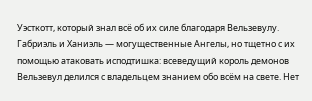Уэсткотт, который знал всё об их силе благодаря Вельзевулу. Габриэль и Ханиэль — могущественные Ангелы, но тщетно с их помощью атаковать исподтишка: всеведущий король демонов Вельзевул делился с владельцем знанием обо всём на свете. Нет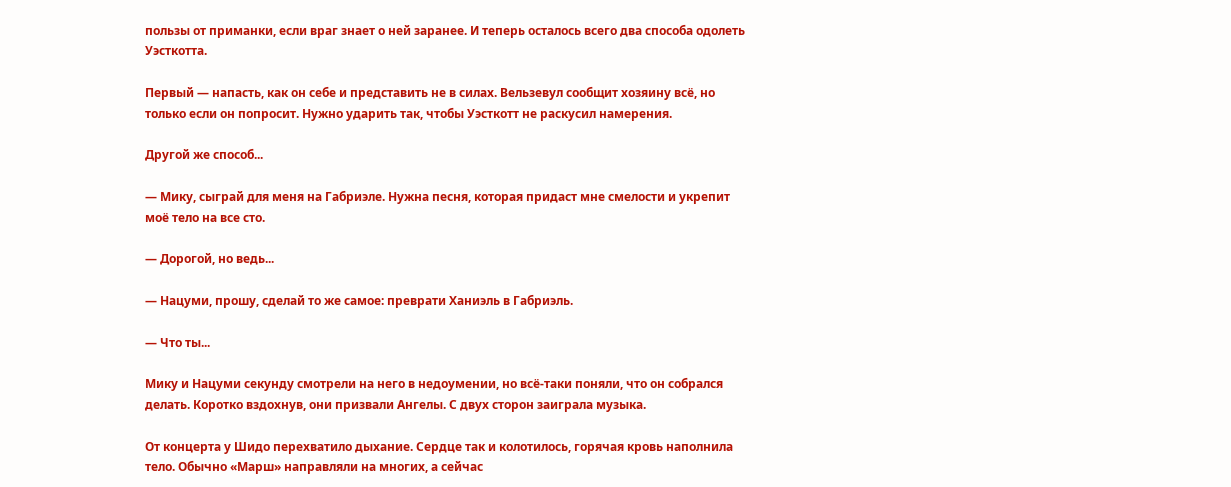пользы от приманки, если враг знает о ней заранее. И теперь осталось всего два способа одолеть Уэсткотта.

Первый — напасть, как он себе и представить не в силах. Вельзевул сообщит хозяину всё, но только если он попросит. Нужно ударить так, чтобы Уэсткотт не раскусил намерения.

Другой же способ...

— Мику, сыграй для меня на Габриэле. Нужна песня, которая придаст мне смелости и укрепит моё тело на все сто.

— Дорогой, но ведь...

— Нацуми, прошу, сделай то же самое: преврати Ханиэль в Габриэль.

— Что ты...

Мику и Нацуми секунду смотрели на него в недоумении, но всё-таки поняли, что он собрался делать. Коротко вздохнув, они призвали Ангелы. С двух сторон заиграла музыка.

От концерта у Шидо перехватило дыхание. Сердце так и колотилось, горячая кровь наполнила тело. Обычно «Марш» направляли на многих, а сейчас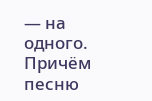— на одного. Причём песню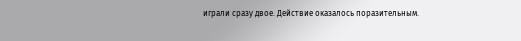играли сразу двое. Действие оказалось поразительным.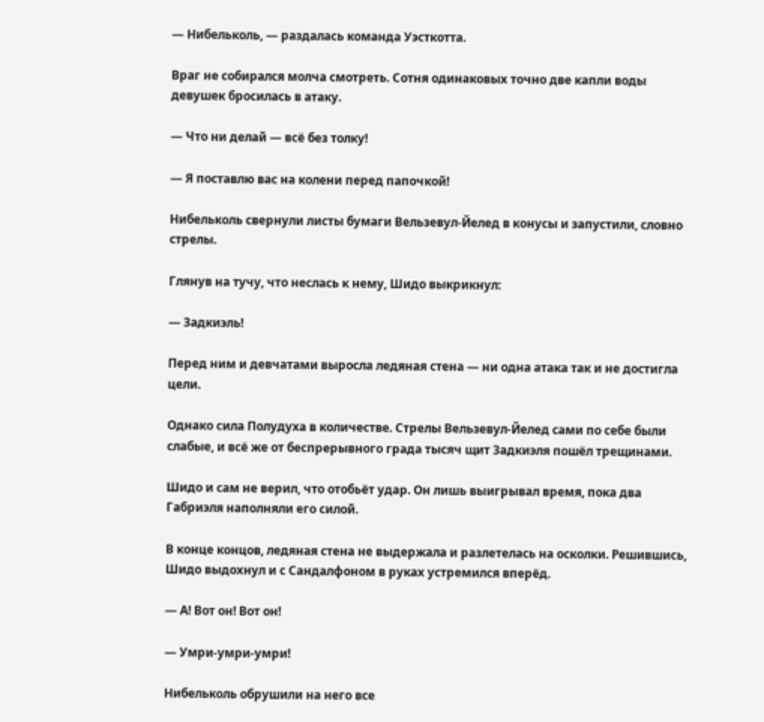— Нибельколь, — раздалась команда Уэсткотта.

Враг не собирался молча смотреть. Сотня одинаковых точно две капли воды девушек бросилась в атаку.

— Что ни делай — всё без толку!

— Я поставлю вас на колени перед папочкой!

Нибельколь свернули листы бумаги Вельзевул-Йелед в конусы и запустили, словно стрелы.

Глянув на тучу, что неслась к нему, Шидо выкрикнул:

— Задкиэль!

Перед ним и девчатами выросла ледяная стена — ни одна атака так и не достигла цели.

Однако сила Полудуха в количестве. Стрелы Вельзевул-Йелед сами по себе были слабые, и всё же от беспрерывного града тысяч щит Задкиэля пошёл трещинами.

Шидо и сам не верил, что отобьёт удар. Он лишь выигрывал время, пока два Габриэля наполняли его силой.

В конце концов, ледяная стена не выдержала и разлетелась на осколки. Решившись, Шидо выдохнул и с Сандалфоном в руках устремился вперёд.

— А! Вот он! Вот он!

— Умри-умри-умри!

Нибельколь обрушили на него все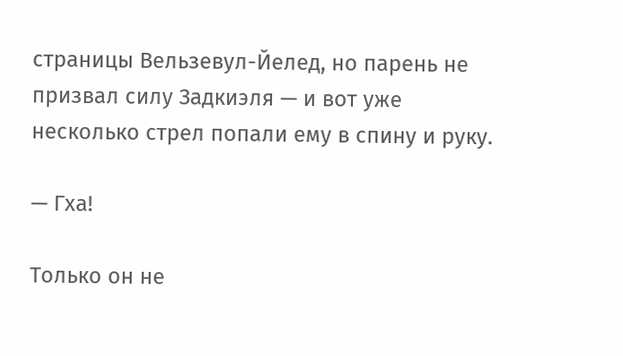страницы Вельзевул-Йелед, но парень не призвал силу Задкиэля — и вот уже несколько стрел попали ему в спину и руку.

— Гха!

Только он не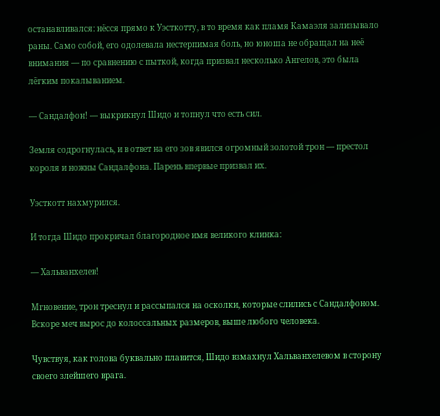останавливался: нёсся прямо к Уэсткотту, в то время как пламя Камаэля зализывало раны. Само собой, его одолевала нестерпимая боль, но юноша не обращал на неё внимания — по сравнению с пыткой, когда призвал несколько Ангелов, это была лёгким покалыванием.

— Сандалфон! — выкрикнул Шидо и топнул что есть сил.

Земля содрогнулась, и в ответ на его зов явился огромный золотой трон — престол короля и ножны Сандалфона. Парень впервые призвал их.

Уэсткотт нахмурился.

И тогда Шидо прокричал благородное имя великого клинка:

— Хальванхелев!

Мгновение, трон треснул и рассыпался на осколки, которые слились с Сандалфоном. Вскоре меч вырос до колоссальных размеров, выше любого человека.

Чувствуя, как голова буквально плавится, Шидо взмахнул Хальванхелевом в сторону своего злейшего врага.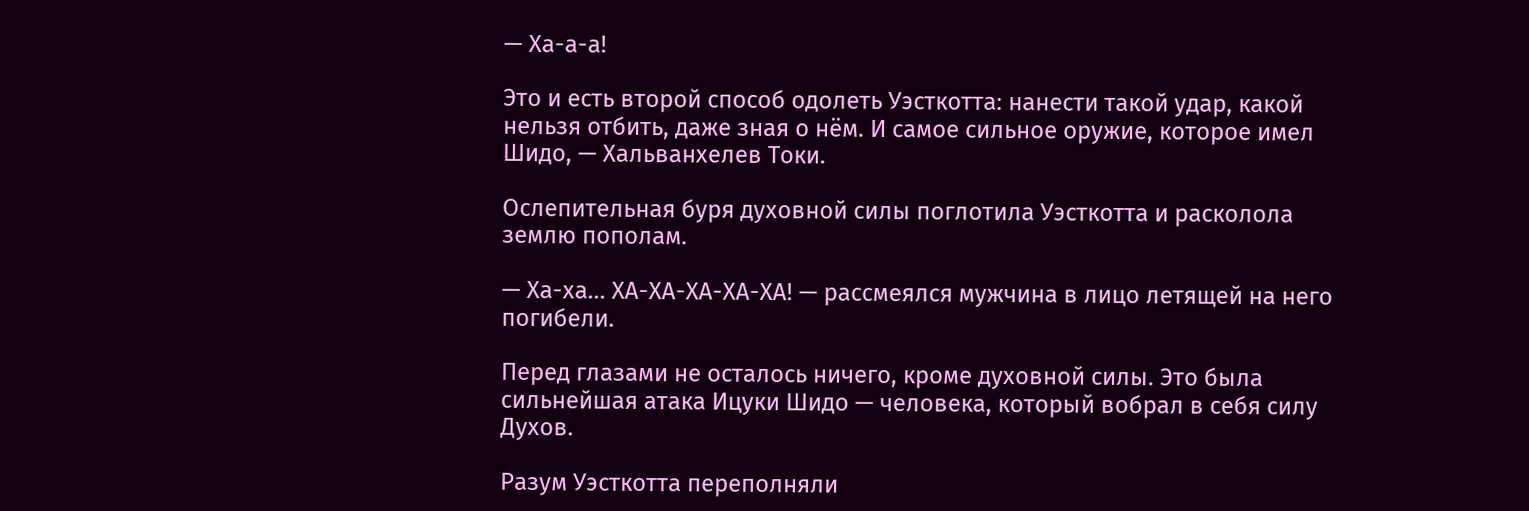— Ха-а-а!

Это и есть второй способ одолеть Уэсткотта: нанести такой удар, какой нельзя отбить, даже зная о нём. И самое сильное оружие, которое имел Шидо, — Хальванхелев Токи.

Ослепительная буря духовной силы поглотила Уэсткотта и расколола землю пополам.

— Ха-ха... ХА-ХА-ХА-ХА-ХА! — рассмеялся мужчина в лицо летящей на него погибели.

Перед глазами не осталось ничего, кроме духовной силы. Это была сильнейшая атака Ицуки Шидо — человека, который вобрал в себя силу Духов.

Разум Уэсткотта переполняли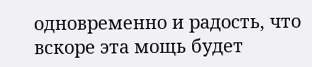одновременно и радость, что вскоре эта мощь будет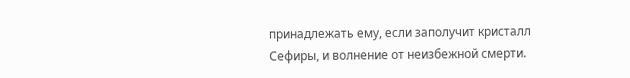принадлежать ему, если заполучит кристалл Сефиры, и волнение от неизбежной смерти.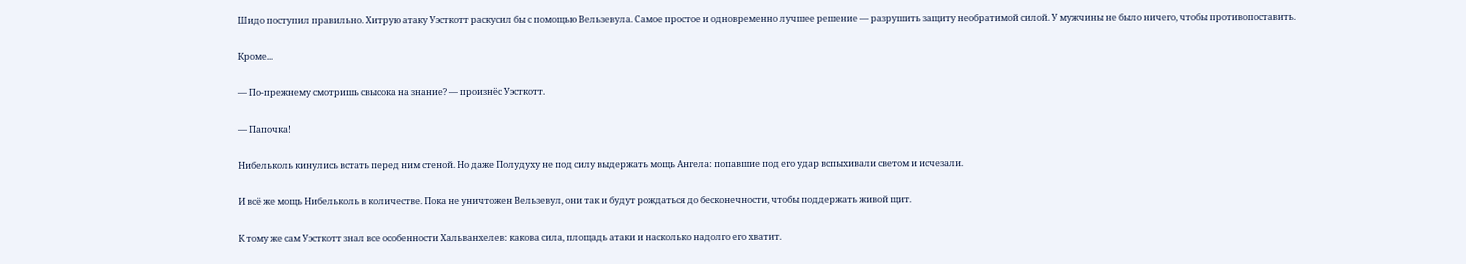Шидо поступил правильно. Хитрую атаку Уэсткотт раскусил бы с помощью Вельзевула. Самое простое и одновременно лучшее решение — разрушить защиту необратимой силой. У мужчины не было ничего, чтобы противопоставить.

Кроме...

— По-прежнему смотришь свысока на знание? — произнёс Уэсткотт.

— Папочка!

Нибельколь кинулись встать перед ним стеной. Но даже Полудуху не под силу выдержать мощь Ангела: попавшие под его удар вспыхивали светом и исчезали.

И всё же мощь Нибельколь в количестве. Пока не уничтожен Вельзевул, они так и будут рождаться до бесконечности, чтобы поддержать живой щит.

К тому же сам Уэсткотт знал все особенности Хальванхелев: какова сила, площадь атаки и насколько надолго его хватит.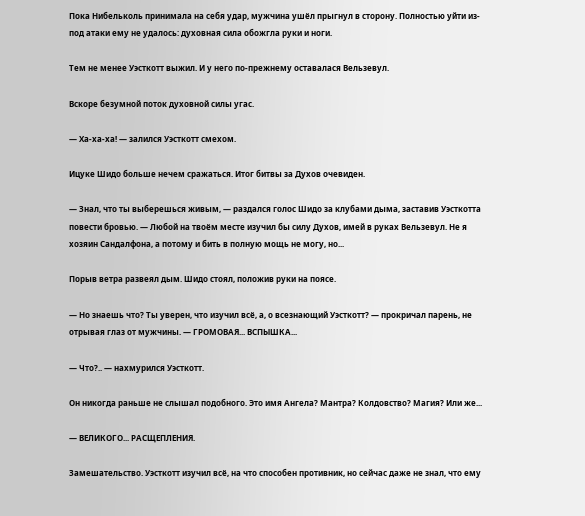Пока Нибельколь принимала на себя удар, мужчина ушёл прыгнул в сторону. Полностью уйти из-под атаки ему не удалось: духовная сила обожгла руки и ноги.

Тем не менее Уэсткотт выжил. И у него по-прежнему оставалася Вельзевул.

Вскоре безумной поток духовной силы угас.

— Ха-ха-ха! — залился Уэсткотт смехом.

Ицуке Шидо больше нечем сражаться. Итог битвы за Духов очевиден.

— Знал, что ты выберешься живым, — раздался голос Шидо за клубами дыма, заставив Уэсткотта повести бровью. — Любой на твоём месте изучил бы силу Духов, имей в руках Вельзевул. Не я хозяин Сандалфона, а потому и бить в полную мощь не могу, но...

Порыв ветра развеял дым. Шидо стоял, положив руки на поясе.

— Но знаешь что? Ты уверен, что изучил всё, а, о всезнающий Уэсткотт? — прокричал парень, не отрывая глаз от мужчины. — ГРОМОВАЯ... ВСПЫШКА...

— Что?.. — нахмурился Уэсткотт.

Он никогда раньше не слышал подобного. Это имя Ангела? Мантра? Колдовство? Магия? Или же...

— ВЕЛИКОГО... РАСЩЕПЛЕНИЯ.

Замешательство. Уэсткотт изучил всё, на что способен противник, но сейчас даже не знал, что ему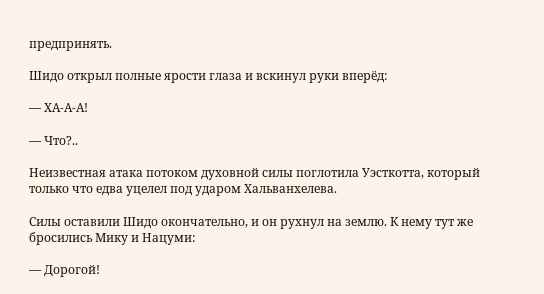предпринять.

Шидо открыл полные ярости глаза и вскинул руки вперёд:

— ХА-А-А!

— Что?..

Неизвестная атака потоком духовной силы поглотила Уэсткотта, который только что едва уцелел под ударом Хальванхелева.

Силы оставили Шидо окончательно, и он рухнул на землю. К нему тут же бросились Мику и Нацуми:

— Дорогой!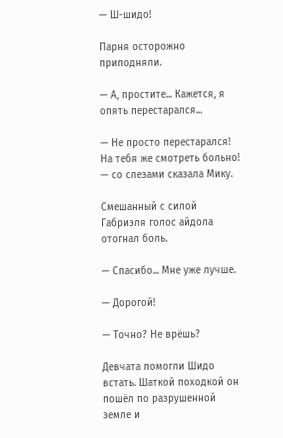— Ш-шидо!

Парня осторожно приподняли.

— А, простите... Кажется, я опять перестарался...

— Не просто перестарался! На тебя же смотреть больно! — со слезами сказала Мику.

Смешанный с силой Габриэля голос айдола отогнал боль.

— Спасибо... Мне уже лучше.

— Дорогой!

— Точно? Не врёшь?

Девчата помогли Шидо встать. Шаткой походкой он пошёл по разрушенной земле и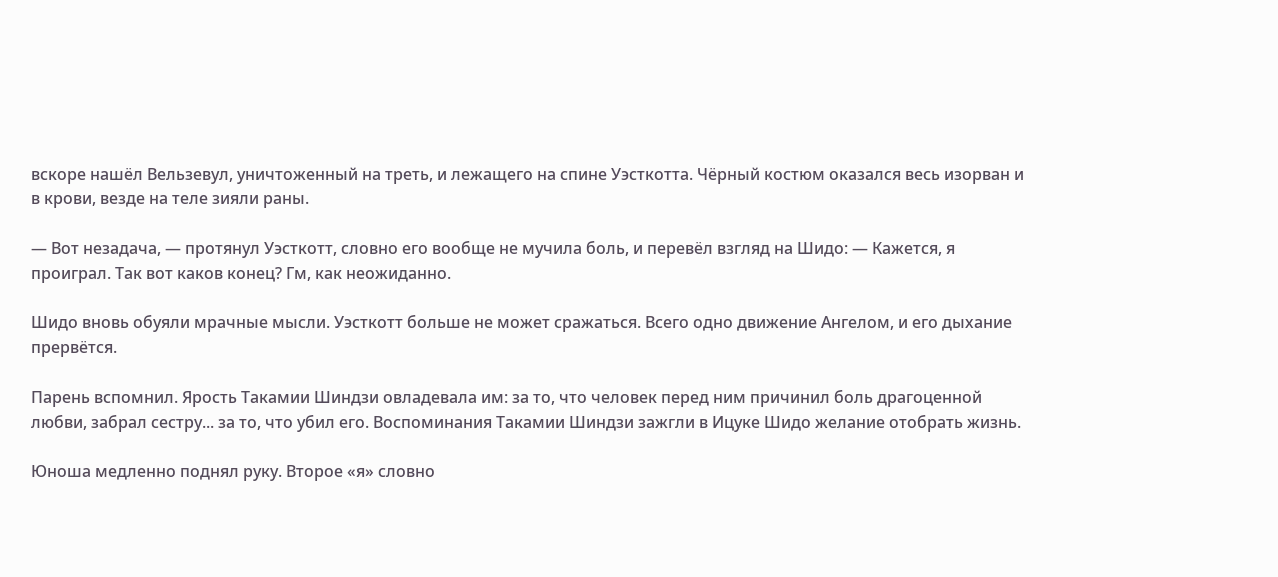вскоре нашёл Вельзевул, уничтоженный на треть, и лежащего на спине Уэсткотта. Чёрный костюм оказался весь изорван и в крови, везде на теле зияли раны.

— Вот незадача, — протянул Уэсткотт, словно его вообще не мучила боль, и перевёл взгляд на Шидо: — Кажется, я проиграл. Так вот каков конец? Гм, как неожиданно.

Шидо вновь обуяли мрачные мысли. Уэсткотт больше не может сражаться. Всего одно движение Ангелом, и его дыхание прервётся.

Парень вспомнил. Ярость Такамии Шиндзи овладевала им: за то, что человек перед ним причинил боль драгоценной любви, забрал сестру... за то, что убил его. Воспоминания Такамии Шиндзи зажгли в Ицуке Шидо желание отобрать жизнь.

Юноша медленно поднял руку. Второе «я» словно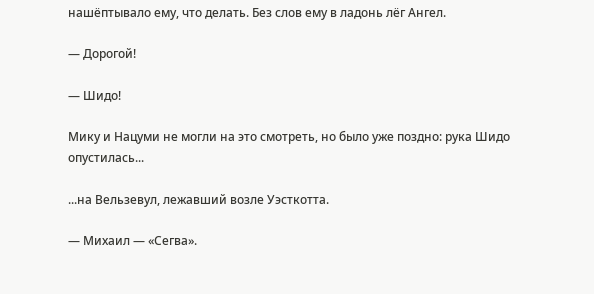нашёптывало ему, что делать. Без слов ему в ладонь лёг Ангел.

— Дорогой!

— Шидо!

Мику и Нацуми не могли на это смотреть, но было уже поздно: рука Шидо опустилась...

...на Вельзевул, лежавший возле Уэсткотта.

— Михаил — «Сегва».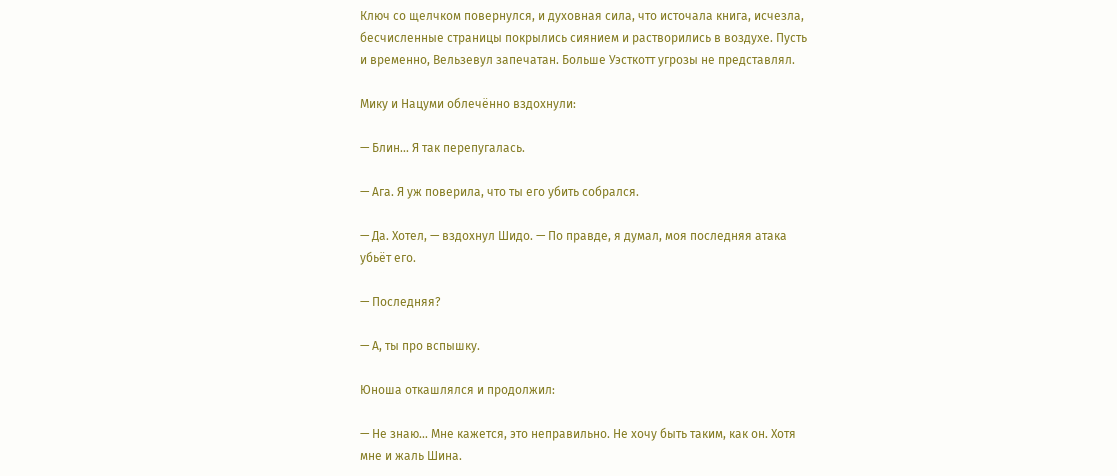Ключ со щелчком повернулся, и духовная сила, что источала книга, исчезла, бесчисленные страницы покрылись сиянием и растворились в воздухе. Пусть и временно, Вельзевул запечатан. Больше Уэсткотт угрозы не представлял.

Мику и Нацуми облечённо вздохнули:

— Блин... Я так перепугалась.

— Ага. Я уж поверила, что ты его убить собрался.

— Да. Хотел, — вздохнул Шидо. — По правде, я думал, моя последняя атака убьёт его.

— Последняя?

— А, ты про вспышку.

Юноша откашлялся и продолжил:

— Не знаю... Мне кажется, это неправильно. Не хочу быть таким, как он. Хотя мне и жаль Шина.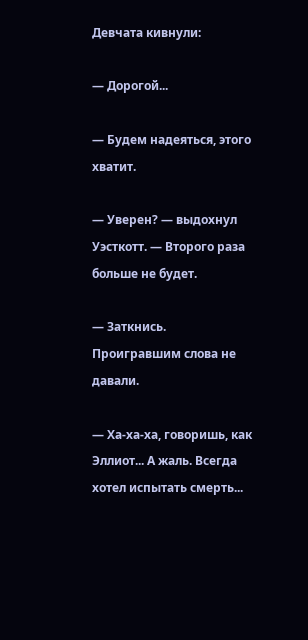Девчата кивнули:

— Дорогой...

— Будем надеяться, этого хватит.

— Уверен? — выдохнул Уэсткотт. — Второго раза больше не будет.

— Заткнись. Проигравшим слова не давали.

— Ха-ха-ха, говоришь, как Эллиот... А жаль. Всегда хотел испытать смерть...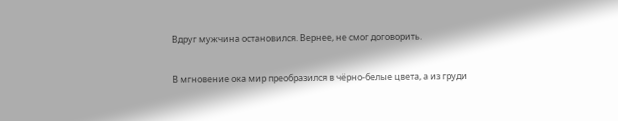Вдруг мужчина остановился. Вернее, не смог договорить.

В мгновение ока мир преобразился в чёрно-белые цвета, а из груди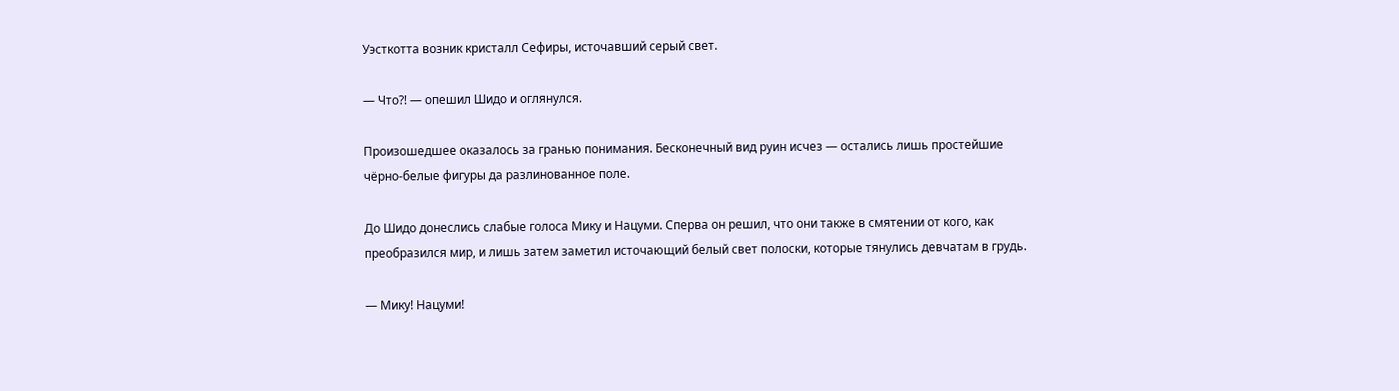Уэсткотта возник кристалл Сефиры, источавший серый свет.

— Что?! — опешил Шидо и оглянулся.

Произошедшее оказалось за гранью понимания. Бесконечный вид руин исчез — остались лишь простейшие чёрно-белые фигуры да разлинованное поле.

До Шидо донеслись слабые голоса Мику и Нацуми. Сперва он решил, что они также в смятении от кого, как преобразился мир, и лишь затем заметил источающий белый свет полоски, которые тянулись девчатам в грудь.

— Мику! Нацуми!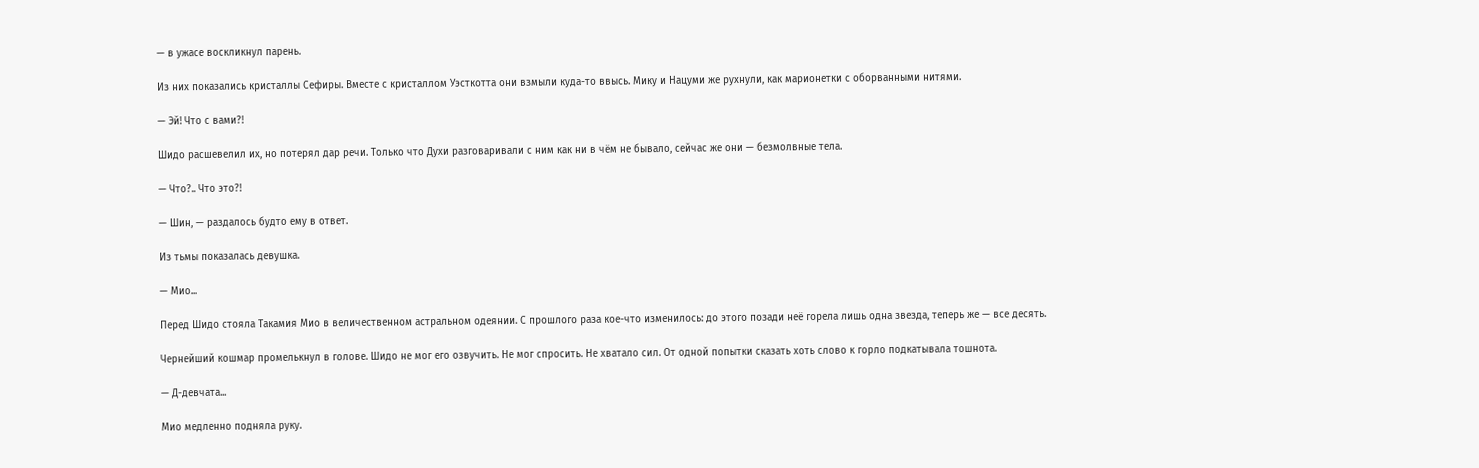— в ужасе воскликнул парень.

Из них показались кристаллы Сефиры. Вместе с кристаллом Уэсткотта они взмыли куда-то ввысь. Мику и Нацуми же рухнули, как марионетки с оборванными нитями.

— Эй! Что с вами?!

Шидо расшевелил их, но потерял дар речи. Только что Духи разговаривали с ним как ни в чём не бывало, сейчас же они — безмолвные тела.

— Что?.. Что это?!

— Шин, — раздалось будто ему в ответ.

Из тьмы показалась девушка.

— Мио...

Перед Шидо стояла Такамия Мио в величественном астральном одеянии. С прошлого раза кое-что изменилось: до этого позади неё горела лишь одна звезда, теперь же — все десять.

Чернейший кошмар промелькнул в голове. Шидо не мог его озвучить. Не мог спросить. Не хватало сил. От одной попытки сказать хоть слово к горло подкатывала тошнота.

— Д-девчата...

Мио медленно подняла руку.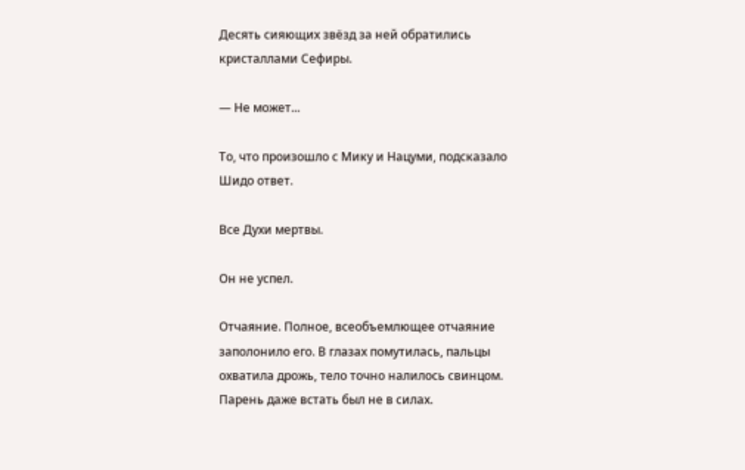Десять сияющих звёзд за ней обратились кристаллами Сефиры.

— Не может...

То, что произошло с Мику и Нацуми, подсказало Шидо ответ.

Все Духи мертвы.

Он не успел.

Отчаяние. Полное, всеобъемлющее отчаяние заполонило его. В глазах помутилась, пальцы охватила дрожь, тело точно налилось свинцом. Парень даже встать был не в силах.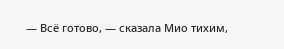— Всё готово, — сказала Мио тихим,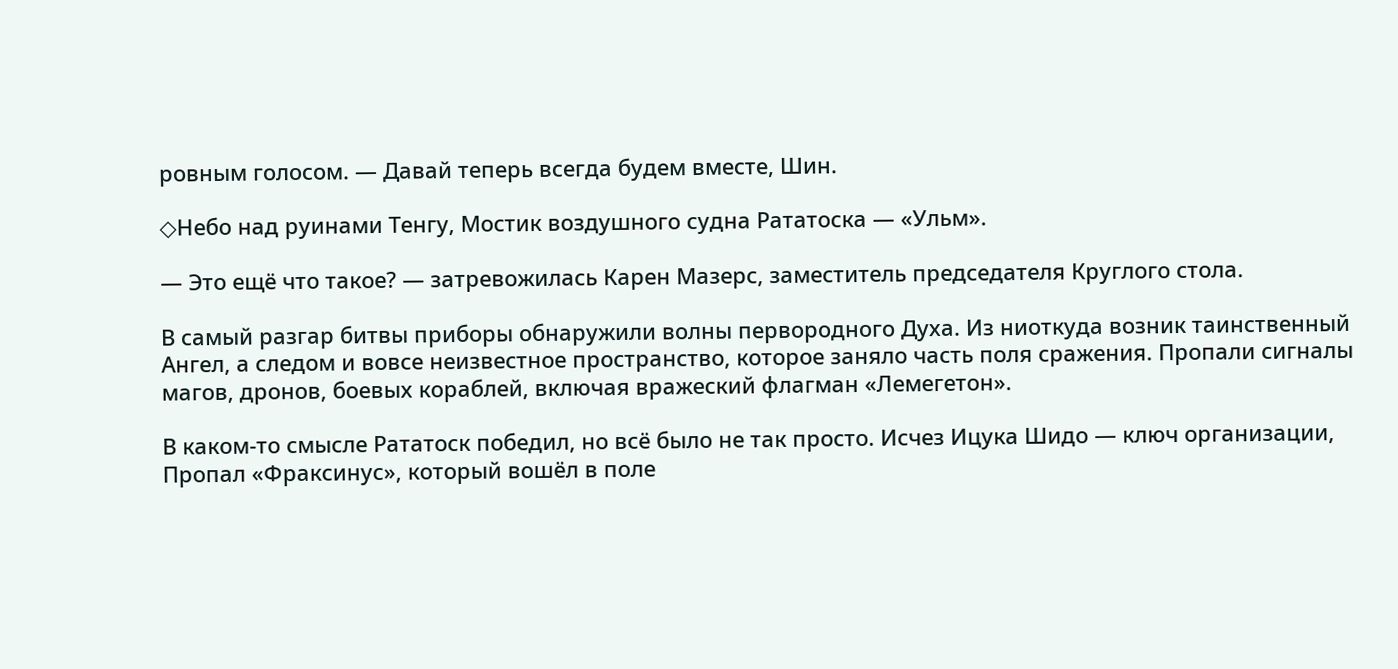ровным голосом. — Давай теперь всегда будем вместе, Шин.

◇Небо над руинами Тенгу, Мостик воздушного судна Рататоска — «Ульм».

— Это ещё что такое? — затревожилась Карен Мазерс, заместитель председателя Круглого стола.

В самый разгар битвы приборы обнаружили волны первородного Духа. Из ниоткуда возник таинственный Ангел, а следом и вовсе неизвестное пространство, которое заняло часть поля сражения. Пропали сигналы магов, дронов, боевых кораблей, включая вражеский флагман «Лемегетон».

В каком-то смысле Рататоск победил, но всё было не так просто. Исчез Ицука Шидо — ключ организации, Пропал «Фраксинус», который вошёл в поле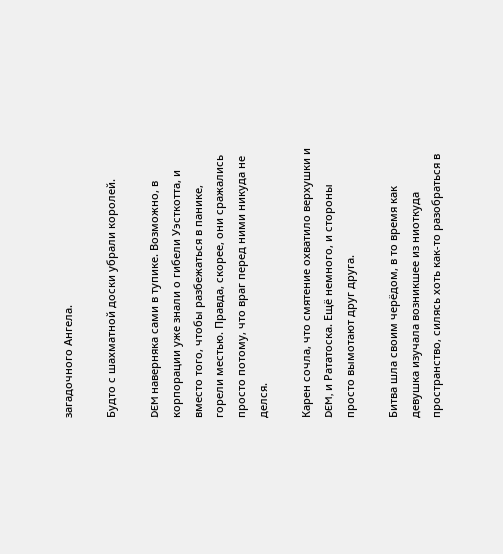загадочного Ангела.

Будто с шахматной доски убрали королей.

DEM наверняка сами в тупике. Возможно, в корпорации уже знали о гибели Уэсткотта, и вместо того, чтобы разбежаться в панике, горели местью. Правда, скорее, они сражались просто потому, что враг перед ними никуда не делся.

Карен сочла, что смятение охватило верхушки и DEM, и Рататоска. Ещё немного, и стороны просто вымотают друг друга.

Битва шла своим черёдом, в то время как девушка изучала возникшее из ниоткуда пространство, силясь хоть как-то разобраться в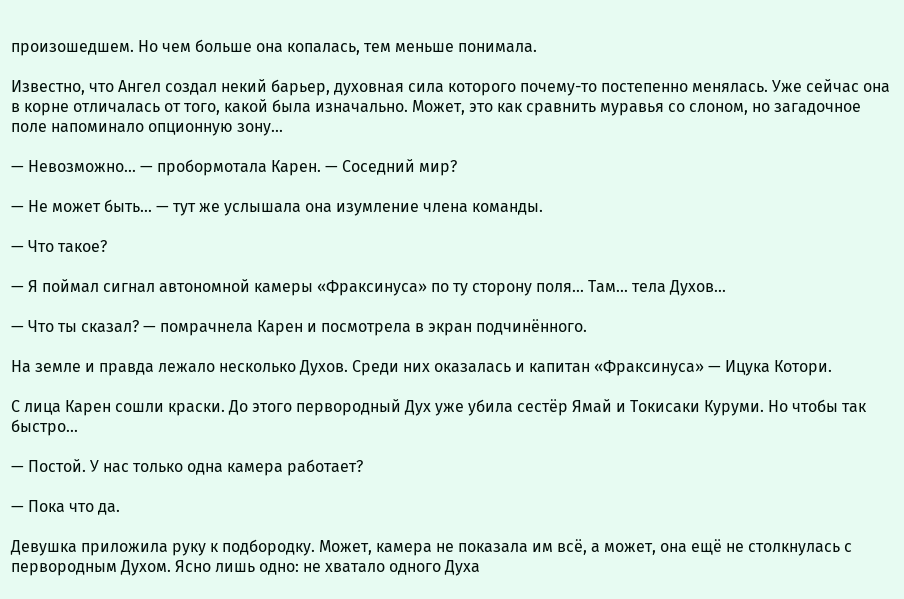произошедшем. Но чем больше она копалась, тем меньше понимала.

Известно, что Ангел создал некий барьер, духовная сила которого почему-то постепенно менялась. Уже сейчас она в корне отличалась от того, какой была изначально. Может, это как сравнить муравья со слоном, но загадочное поле напоминало опционную зону...

— Невозможно... — пробормотала Карен. — Соседний мир?

— Не может быть... — тут же услышала она изумление члена команды.

— Что такое?

— Я поймал сигнал автономной камеры «Фраксинуса» по ту сторону поля... Там... тела Духов...

— Что ты сказал? — помрачнела Карен и посмотрела в экран подчинённого.

На земле и правда лежало несколько Духов. Среди них оказалась и капитан «Фраксинуса» — Ицука Котори.

С лица Карен сошли краски. До этого первородный Дух уже убила сестёр Ямай и Токисаки Куруми. Но чтобы так быстро...

— Постой. У нас только одна камера работает?

— Пока что да.

Девушка приложила руку к подбородку. Может, камера не показала им всё, а может, она ещё не столкнулась с первородным Духом. Ясно лишь одно: не хватало одного Духа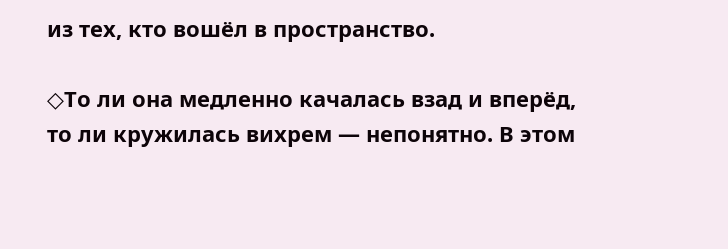из тех, кто вошёл в пространство.

◇То ли она медленно качалась взад и вперёд, то ли кружилась вихрем — непонятно. В этом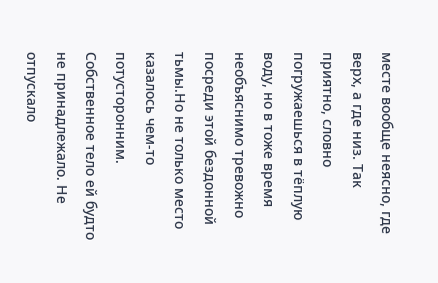месте вообще неясно, где верх, а где низ. Так приятно, словно погружаешься в тёплую воду, но в тоже время необъяснимо тревожно посреди этой бездонной тьмы.Но не только место казалось чем-то потусторонним. Собственное тело ей будто не принадлежало. Не отпускало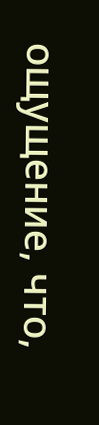ощущение, что,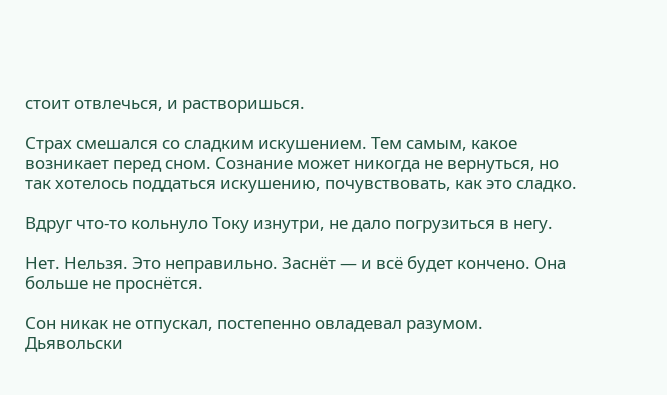стоит отвлечься, и растворишься.

Страх смешался со сладким искушением. Тем самым, какое возникает перед сном. Сознание может никогда не вернуться, но так хотелось поддаться искушению, почувствовать, как это сладко.

Вдруг что-то кольнуло Току изнутри, не дало погрузиться в негу.

Нет. Нельзя. Это неправильно. Заснёт — и всё будет кончено. Она больше не проснётся.

Сон никак не отпускал, постепенно овладевал разумом. Дьявольски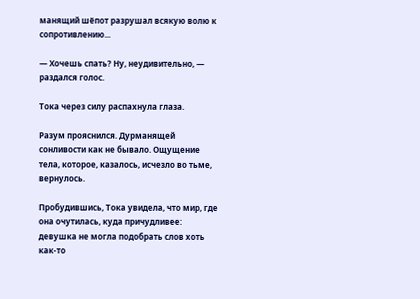манящий шёпот разрушал всякую волю к сопротивлению...

— Хочешь спать? Ну, неудивительно, — раздался голос.

Тока через силу распахнула глаза.

Разум прояснился. Дурманящей сонливости как не бывало. Ощущение тела, которое, казалось, исчезло во тьме, вернулось.

Пробудившись, Тока увидела, что мир, где она очутилась, куда причудливее: девушка не могла подобрать слов хоть как-то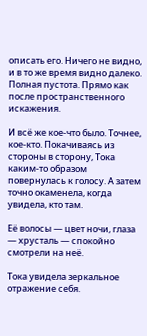описать его. Ничего не видно, и в то же время видно далеко. Полная пустота. Прямо как после пространственного искажения.

И всё же кое-что было. Точнее, кое-кто. Покачиваясь из стороны в сторону, Тока каким-то образом повернулась к голосу. А затем точно окаменела, когда увидела, кто там.

Её волосы — цвет ночи, глаза — хрусталь — спокойно смотрели на неё.

Тока увидела зеркальное отражение себя.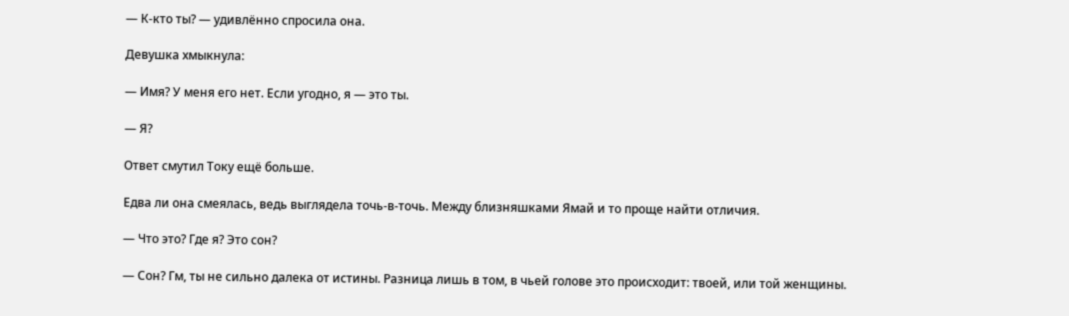— К-кто ты? — удивлённо спросила она.

Девушка хмыкнула:

— Имя? У меня его нет. Если угодно, я — это ты.

— Я?

Ответ смутил Току ещё больше.

Едва ли она смеялась, ведь выглядела точь-в-точь. Между близняшками Ямай и то проще найти отличия.

— Что это? Где я? Это сон?

— Сон? Гм, ты не сильно далека от истины. Разница лишь в том, в чьей голове это происходит: твоей, или той женщины.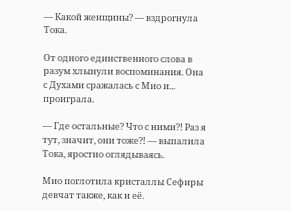— Какой женщины? — вздрогнула Тока.

От одного единственного слова в разум хлынули воспоминания. Она с Духами сражалась с Мио и... проиграла.

— Где остальные? Что с ними?! Раз я тут, значит, они тоже?! — выпалила Тока, яростно оглядываясь.

Мио поглотила кристаллы Сефиры девчат также, как и её.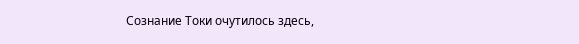Сознание Токи очутилось здесь,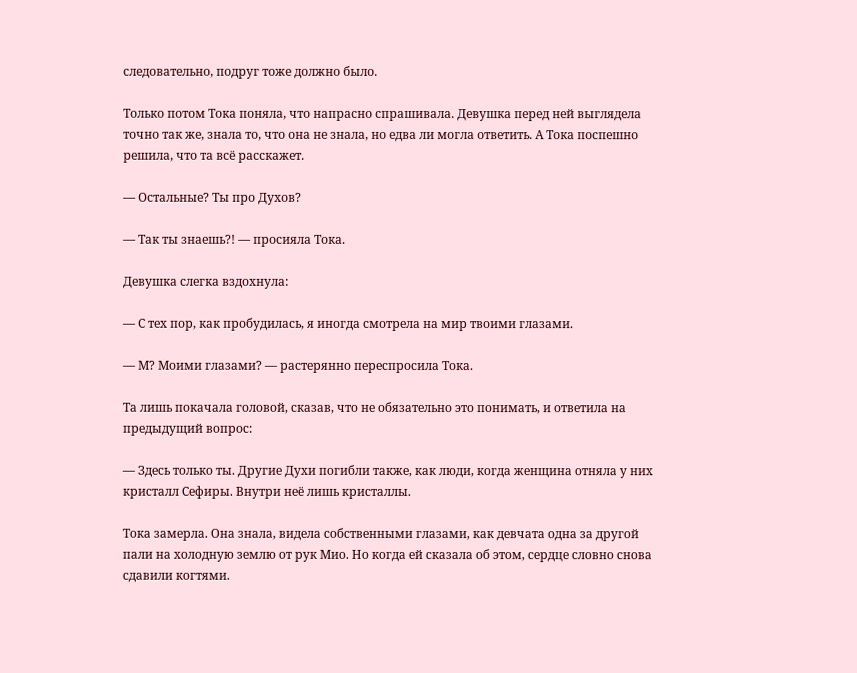следовательно, подруг тоже должно было.

Только потом Тока поняла, что напрасно спрашивала. Девушка перед ней выглядела точно так же, знала то, что она не знала, но едва ли могла ответить. А Тока поспешно решила, что та всё расскажет.

— Остальные? Ты про Духов?

— Так ты знаешь?! — просияла Тока.

Девушка слегка вздохнула:

— С тех пор, как пробудилась, я иногда смотрела на мир твоими глазами.

— М? Моими глазами? — растерянно переспросила Тока.

Та лишь покачала головой, сказав, что не обязательно это понимать, и ответила на предыдущий вопрос:

— Здесь только ты. Другие Духи погибли также, как люди, когда женщина отняла у них кристалл Сефиры. Внутри неё лишь кристаллы.

Тока замерла. Она знала, видела собственными глазами, как девчата одна за другой пали на холодную землю от рук Мио. Но когда ей сказала об этом, сердце словно снова сдавили когтями.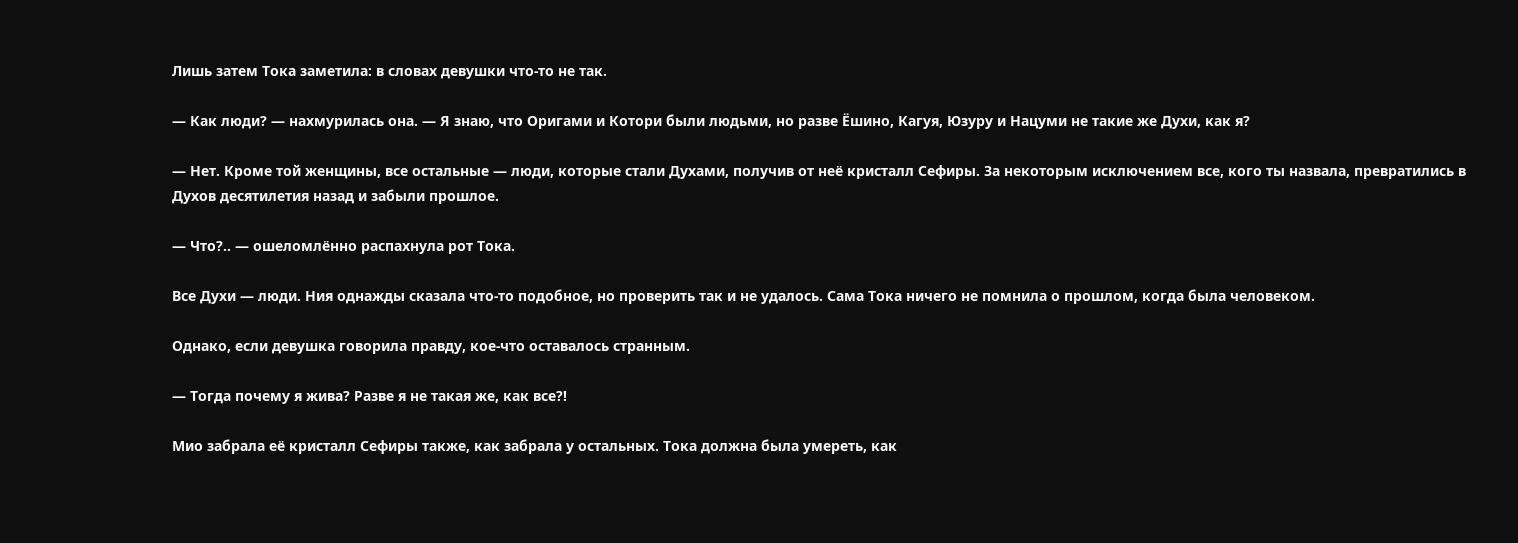Лишь затем Тока заметила: в словах девушки что-то не так.

— Как люди? — нахмурилась она. — Я знаю, что Оригами и Котори были людьми, но разве Ёшино, Кагуя, Юзуру и Нацуми не такие же Духи, как я?

— Нет. Кроме той женщины, все остальные — люди, которые стали Духами, получив от неё кристалл Сефиры. За некоторым исключением все, кого ты назвала, превратились в Духов десятилетия назад и забыли прошлое.

— Что?.. — ошеломлённо распахнула рот Тока.

Все Духи — люди. Ния однажды сказала что-то подобное, но проверить так и не удалось. Сама Тока ничего не помнила о прошлом, когда была человеком.

Однако, если девушка говорила правду, кое-что оставалось странным.

— Тогда почему я жива? Разве я не такая же, как все?!

Мио забрала её кристалл Сефиры также, как забрала у остальных. Тока должна была умереть, как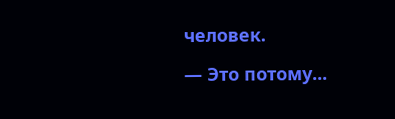человек.

— Это потому...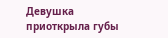Девушка приоткрыла губы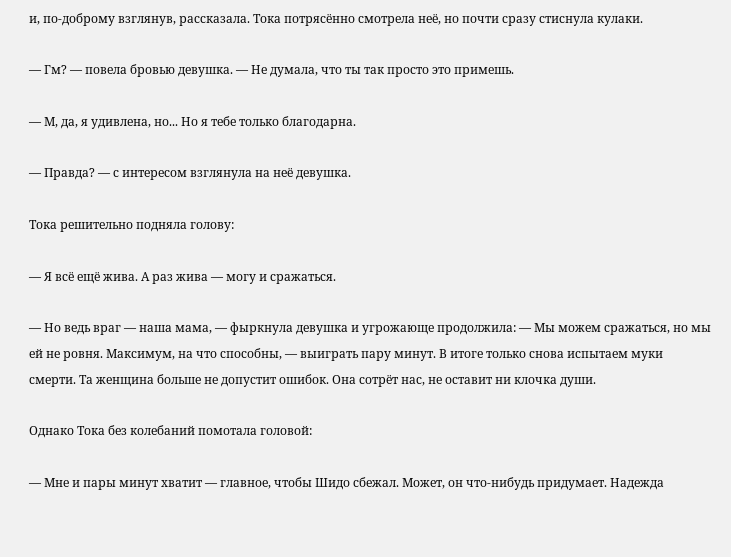и, по-доброму взглянув, рассказала. Тока потрясённо смотрела неё, но почти сразу стиснула кулаки.

— Гм? — повела бровью девушка. — Не думала, что ты так просто это примешь.

— М, да, я удивлена, но... Но я тебе только благодарна.

— Правда? — с интересом взглянула на неё девушка.

Тока решительно подняла голову:

— Я всё ещё жива. А раз жива — могу и сражаться.

— Но ведь враг — наша мама, — фыркнула девушка и угрожающе продолжила: — Мы можем сражаться, но мы ей не ровня. Максимум, на что способны, — выиграть пару минут. В итоге только снова испытаем муки смерти. Та женщина больше не допустит ошибок. Она сотрёт нас, не оставит ни клочка души.

Однако Тока без колебаний помотала головой:

— Мне и пары минут хватит — главное, чтобы Шидо сбежал. Может, он что-нибудь придумает. Надежда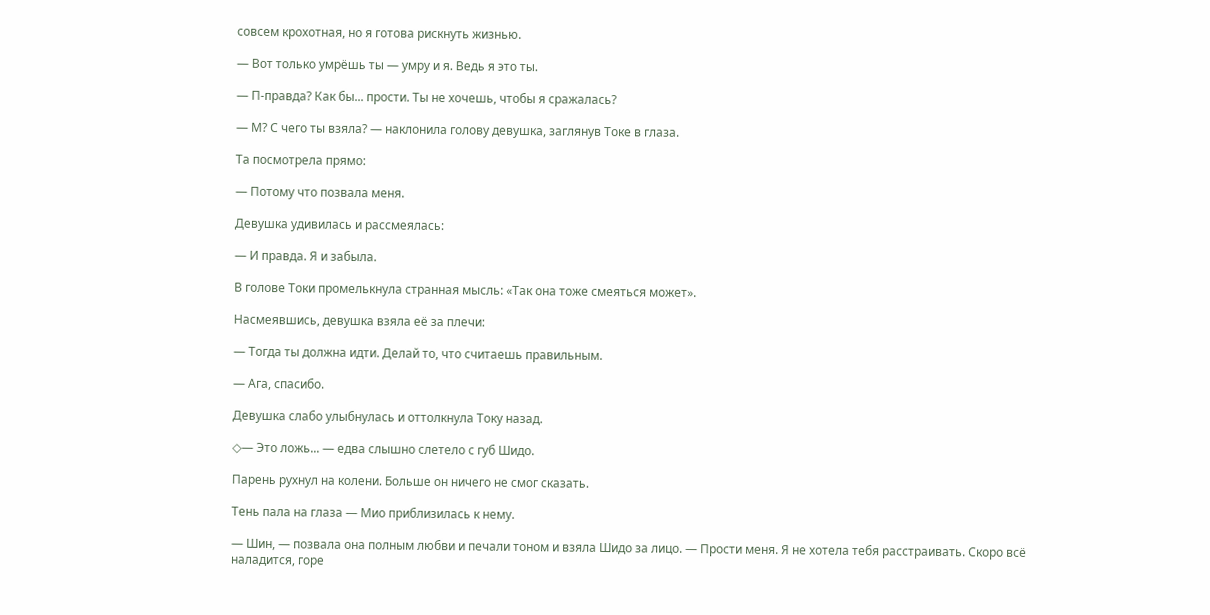совсем крохотная, но я готова рискнуть жизнью.

— Вот только умрёшь ты — умру и я. Ведь я это ты.

— П-правда? Как бы... прости. Ты не хочешь, чтобы я сражалась?

— М? С чего ты взяла? — наклонила голову девушка, заглянув Токе в глаза.

Та посмотрела прямо:

— Потому что позвала меня.

Девушка удивилась и рассмеялась:

— И правда. Я и забыла.

В голове Токи промелькнула странная мысль: «Так она тоже смеяться может».

Насмеявшись, девушка взяла её за плечи:

— Тогда ты должна идти. Делай то, что считаешь правильным.

— Ага, спасибо.

Девушка слабо улыбнулась и оттолкнула Току назад.

◇— Это ложь... — едва слышно слетело с губ Шидо.

Парень рухнул на колени. Больше он ничего не смог сказать.

Тень пала на глаза — Мио приблизилась к нему.

— Шин, — позвала она полным любви и печали тоном и взяла Шидо за лицо. — Прости меня. Я не хотела тебя расстраивать. Скоро всё наладится, горе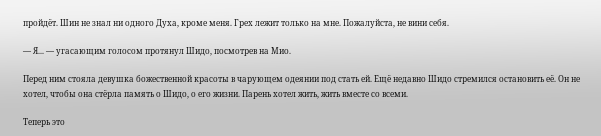пройдёт. Шин не знал ни одного Духа, кроме меня. Грех лежит только на мне. Пожалуйста, не вини себя.

— Я... — угасающим голосом протянул Шидо, посмотрев на Мио.

Перед ним стояла девушка божественной красоты в чарующем одеянии под стать ей. Ещё недавно Шидо стремился остановить её. Он не хотел, чтобы она стёрла память о Шидо, о его жизни. Парень хотел жить, жить вместе со всеми.

Теперь это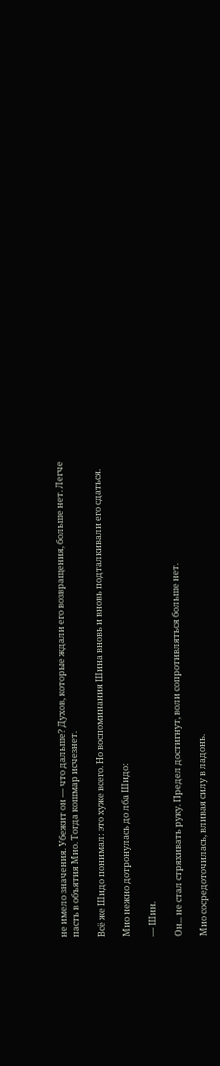не имело значения. Убежит он — что дальше? Духов, которые ждали его возвращения, больше нет. Легче пасть в объятия Мио. Тогда кошмар исчезнет.

Всё же Шидо понимал: это хуже всего. Но воспоминания Шина вновь и вновь подталкивали его сдаться.

Мио нежно дотронулась до лба Шидо:

— Шин.

Он... не стал стряхивать руку. Предел достигнут, воли сопротивляться больше нет.

Мио сосредоточилась, вливая силу в ладонь.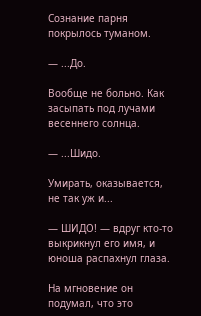Сознание парня покрылось туманом.

— ...До.

Вообще не больно. Как засыпать под лучами весеннего солнца.

— ...Шидо.

Умирать, оказывается, не так уж и...

— ШИДО! — вдруг кто-то выкрикнул его имя, и юноша распахнул глаза.

На мгновение он подумал, что это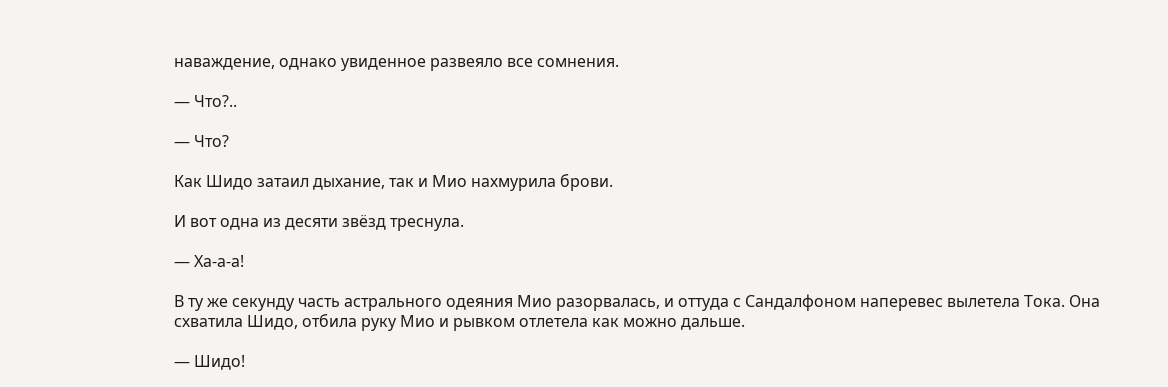наваждение, однако увиденное развеяло все сомнения.

— Что?..

— Что?

Как Шидо затаил дыхание, так и Мио нахмурила брови.

И вот одна из десяти звёзд треснула.

— Ха-а-а!

В ту же секунду часть астрального одеяния Мио разорвалась, и оттуда с Сандалфоном наперевес вылетела Тока. Она схватила Шидо, отбила руку Мио и рывком отлетела как можно дальше.

— Шидо!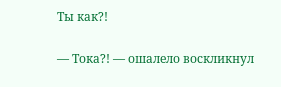Ты как?!

— Тока?! — ошалело воскликнул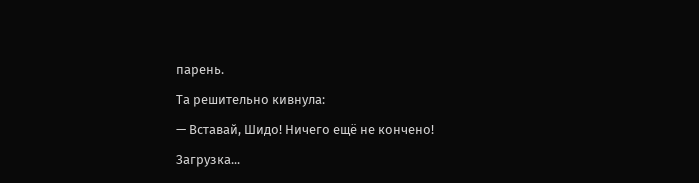парень.

Та решительно кивнула:

— Вставай, Шидо! Ничего ещё не кончено!

Загрузка...